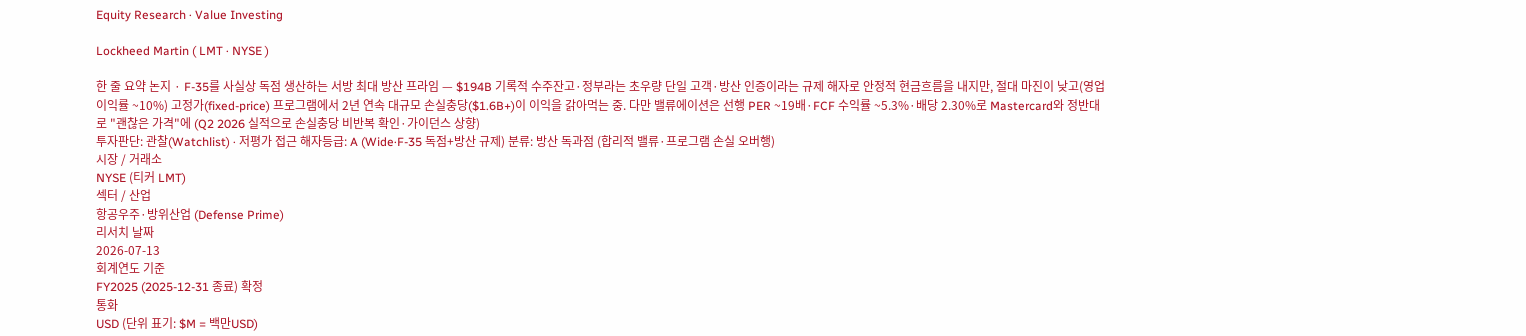Equity Research · Value Investing

Lockheed Martin ( LMT · NYSE )

한 줄 요약 논지 · F-35를 사실상 독점 생산하는 서방 최대 방산 프라임 — $194B 기록적 수주잔고·정부라는 초우량 단일 고객·방산 인증이라는 규제 해자로 안정적 현금흐름을 내지만, 절대 마진이 낮고(영업이익률 ~10%) 고정가(fixed-price) 프로그램에서 2년 연속 대규모 손실충당($1.6B+)이 이익을 갉아먹는 중. 다만 밸류에이션은 선행 PER ~19배·FCF 수익률 ~5.3%·배당 2.30%로 Mastercard와 정반대로 "괜찮은 가격"에 (Q2 2026 실적으로 손실충당 비반복 확인·가이던스 상향)
투자판단: 관찰(Watchlist) · 저평가 접근 해자등급: A (Wide·F-35 독점+방산 규제) 분류: 방산 독과점 (합리적 밸류·프로그램 손실 오버행)
시장 / 거래소
NYSE (티커 LMT)
섹터 / 산업
항공우주·방위산업 (Defense Prime)
리서치 날짜
2026-07-13
회계연도 기준
FY2025 (2025-12-31 종료) 확정
통화
USD (단위 표기: $M = 백만USD)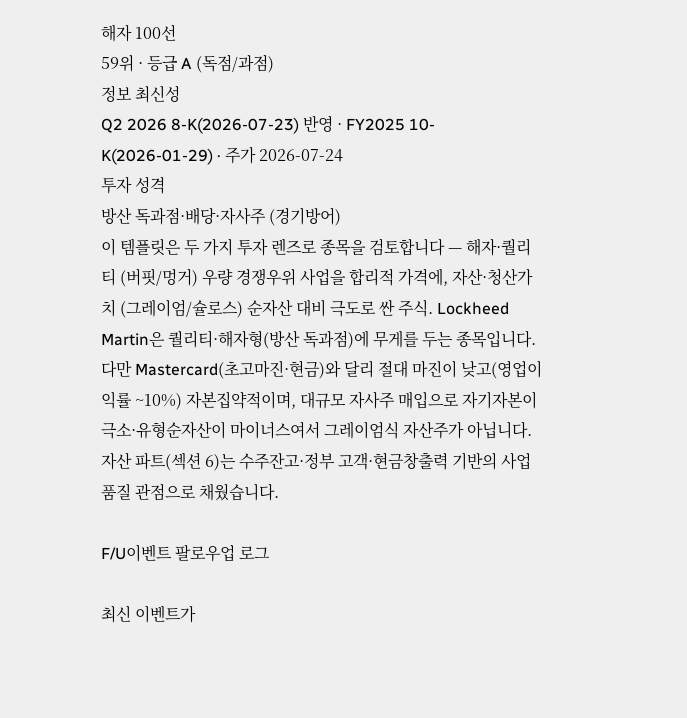해자 100선
59위 · 등급 A (독점/과점)
정보 최신성
Q2 2026 8-K(2026-07-23) 반영 · FY2025 10-K(2026-01-29) · 주가 2026-07-24
투자 성격
방산 독과점·배당·자사주 (경기방어)
이 템플릿은 두 가지 투자 렌즈로 종목을 검토합니다 — 해자·퀄리티 (버핏/멍거) 우량 경쟁우위 사업을 합리적 가격에, 자산·청산가치 (그레이엄/슐로스) 순자산 대비 극도로 싼 주식. Lockheed Martin은 퀄리티·해자형(방산 독과점)에 무게를 두는 종목입니다. 다만 Mastercard(초고마진·현금)와 달리 절대 마진이 낮고(영업이익률 ~10%) 자본집약적이며, 대규모 자사주 매입으로 자기자본이 극소·유형순자산이 마이너스여서 그레이엄식 자산주가 아닙니다. 자산 파트(섹션 6)는 수주잔고·정부 고객·현금창출력 기반의 사업 품질 관점으로 채웠습니다.

F/U이벤트 팔로우업 로그

최신 이벤트가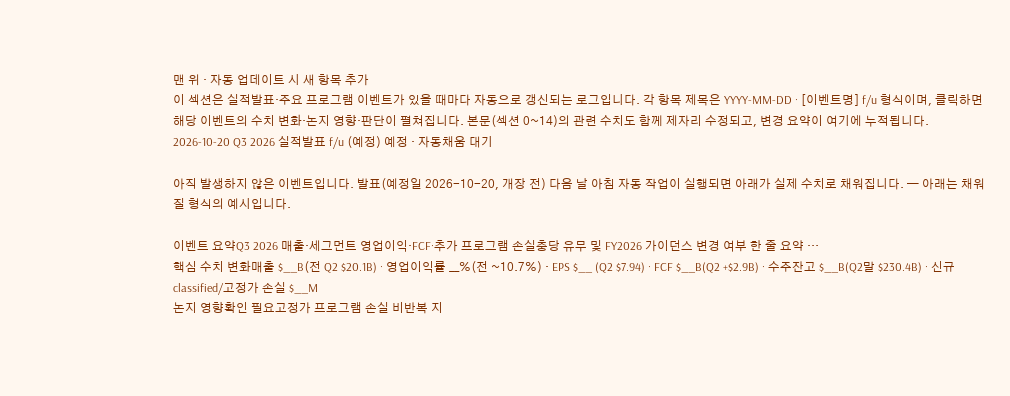맨 위 · 자동 업데이트 시 새 항목 추가
이 섹션은 실적발표·주요 프로그램 이벤트가 있을 때마다 자동으로 갱신되는 로그입니다. 각 항목 제목은 YYYY-MM-DD · [이벤트명] f/u 형식이며, 클릭하면 해당 이벤트의 수치 변화·논지 영향·판단이 펼쳐집니다. 본문(섹션 0~14)의 관련 수치도 함께 제자리 수정되고, 변경 요약이 여기에 누적됩니다.
2026-10-20 Q3 2026 실적발표 f/u (예정) 예정 · 자동채움 대기

아직 발생하지 않은 이벤트입니다. 발표(예정일 2026-10-20, 개장 전) 다음 날 아침 자동 작업이 실행되면 아래가 실제 수치로 채워집니다. — 아래는 채워질 형식의 예시입니다.

이벤트 요약Q3 2026 매출·세그먼트 영업이익·FCF·추가 프로그램 손실충당 유무 및 FY2026 가이던스 변경 여부 한 줄 요약 …
핵심 수치 변화매출 $__B(전 Q2 $20.1B) · 영업이익률 __%(전 ~10.7%) · EPS $__ (Q2 $7.94) · FCF $__B(Q2 +$2.9B) · 수주잔고 $__B(Q2말 $230.4B) · 신규 classified/고정가 손실 $__M
논지 영향확인 필요고정가 프로그램 손실 비반복 지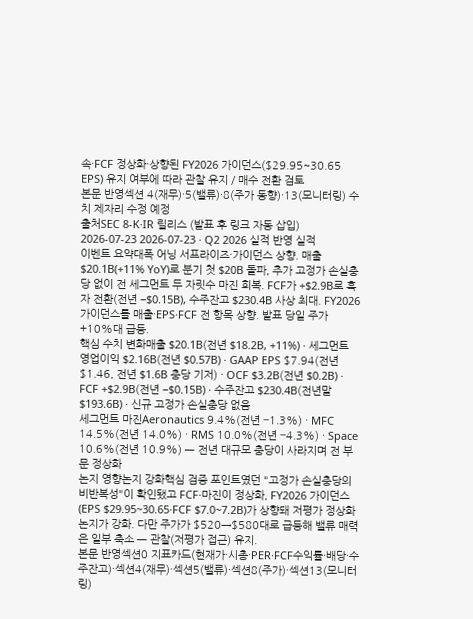속·FCF 정상화·상향된 FY2026 가이던스($29.95~30.65 EPS) 유지 여부에 따라 관찰 유지 / 매수 전환 검토
본문 반영섹션 4(재무)·5(밸류)·8(주가 동향)·13(모니터링) 수치 제자리 수정 예정
출처SEC 8-K·IR 릴리스 (발표 후 링크 자동 삽입)
2026-07-23 2026-07-23 · Q2 2026 실적 반영 실적
이벤트 요약대폭 어닝 서프라이즈·가이던스 상향. 매출 $20.1B(+11% YoY)로 분기 첫 $20B 돌파, 추가 고정가 손실충당 없이 전 세그먼트 두 자릿수 마진 회복. FCF가 +$2.9B로 흑자 전환(전년 −$0.15B), 수주잔고 $230.4B 사상 최대. FY2026 가이던스를 매출·EPS·FCF 전 항목 상향. 발표 당일 주가 +10%대 급등.
핵심 수치 변화매출 $20.1B(전년 $18.2B, +11%) · 세그먼트 영업이익 $2.16B(전년 $0.57B) · GAAP EPS $7.94(전년 $1.46, 전년 $1.6B 충당 기저) · OCF $3.2B(전년 $0.2B) · FCF +$2.9B(전년 −$0.15B) · 수주잔고 $230.4B(전년말 $193.6B) · 신규 고정가 손실충당 없음
세그먼트 마진Aeronautics 9.4%(전년 −1.3%) · MFC 14.5%(전년 14.0%) · RMS 10.0%(전년 −4.3%) · Space 10.6%(전년 10.9%) — 전년 대규모 충당이 사라지며 전 부문 정상화
논지 영향논지 강화핵심 검증 포인트였던 "고정가 손실충당의 비반복성"이 확인됐고 FCF·마진이 정상화, FY2026 가이던스(EPS $29.95~30.65·FCF $7.0~7.2B)가 상향돼 저평가 정상화 논지가 강화. 다만 주가가 $520→$580대로 급등해 밸류 매력은 일부 축소 — 관찰(저평가 접근) 유지.
본문 반영섹션0 지표카드(현재가·시총·PER·FCF수익률·배당·수주잔고)·섹션4(재무)·섹션5(밸류)·섹션8(주가)·섹션13(모니터링)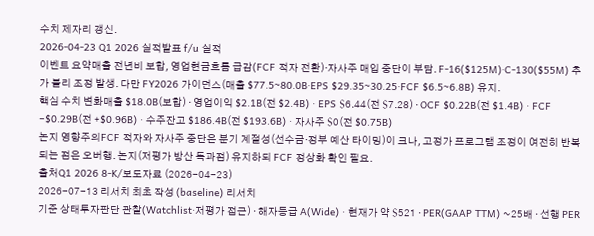수치 제자리 갱신.
2026-04-23 Q1 2026 실적발표 f/u 실적
이벤트 요약매출 전년비 보합, 영업현금흐름 급감(FCF 적자 전환)·자사주 매입 중단이 부담. F-16($125M)·C-130($55M) 추가 불리 조정 발생. 다만 FY2026 가이던스(매출 $77.5~80.0B·EPS $29.35~30.25·FCF $6.5~6.8B) 유지.
핵심 수치 변화매출 $18.0B(보합) · 영업이익 $2.1B(전 $2.4B) · EPS $6.44(전 $7.28) · OCF $0.22B(전 $1.4B) · FCF −$0.29B(전 +$0.96B) · 수주잔고 $186.4B(전 $193.6B) · 자사주 $0(전 $0.75B)
논지 영향주의FCF 적자와 자사주 중단은 분기 계절성(선수금·정부 예산 타이밍)이 크나, 고정가 프로그램 조정이 여전히 반복되는 점은 오버행. 논지(저평가 방산 독과점) 유지하되 FCF 정상화 확인 필요.
출처Q1 2026 8-K/보도자료 (2026-04-23)
2026-07-13 리서치 최초 작성 (baseline) 리서치
기준 상태투자판단 관찰(Watchlist·저평가 접근) · 해자등급 A(Wide) · 현재가 약 $521 · PER(GAAP TTM) ~25배 · 선행 PER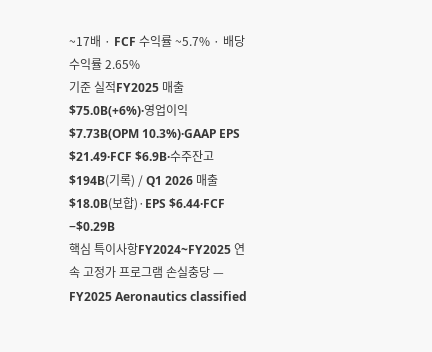~17배 · FCF 수익률 ~5.7% · 배당수익률 2.65%
기준 실적FY2025 매출 $75.0B(+6%)·영업이익 $7.73B(OPM 10.3%)·GAAP EPS $21.49·FCF $6.9B·수주잔고 $194B(기록) / Q1 2026 매출 $18.0B(보합)·EPS $6.44·FCF −$0.29B
핵심 특이사항FY2024~FY2025 연속 고정가 프로그램 손실충당 — FY2025 Aeronautics classified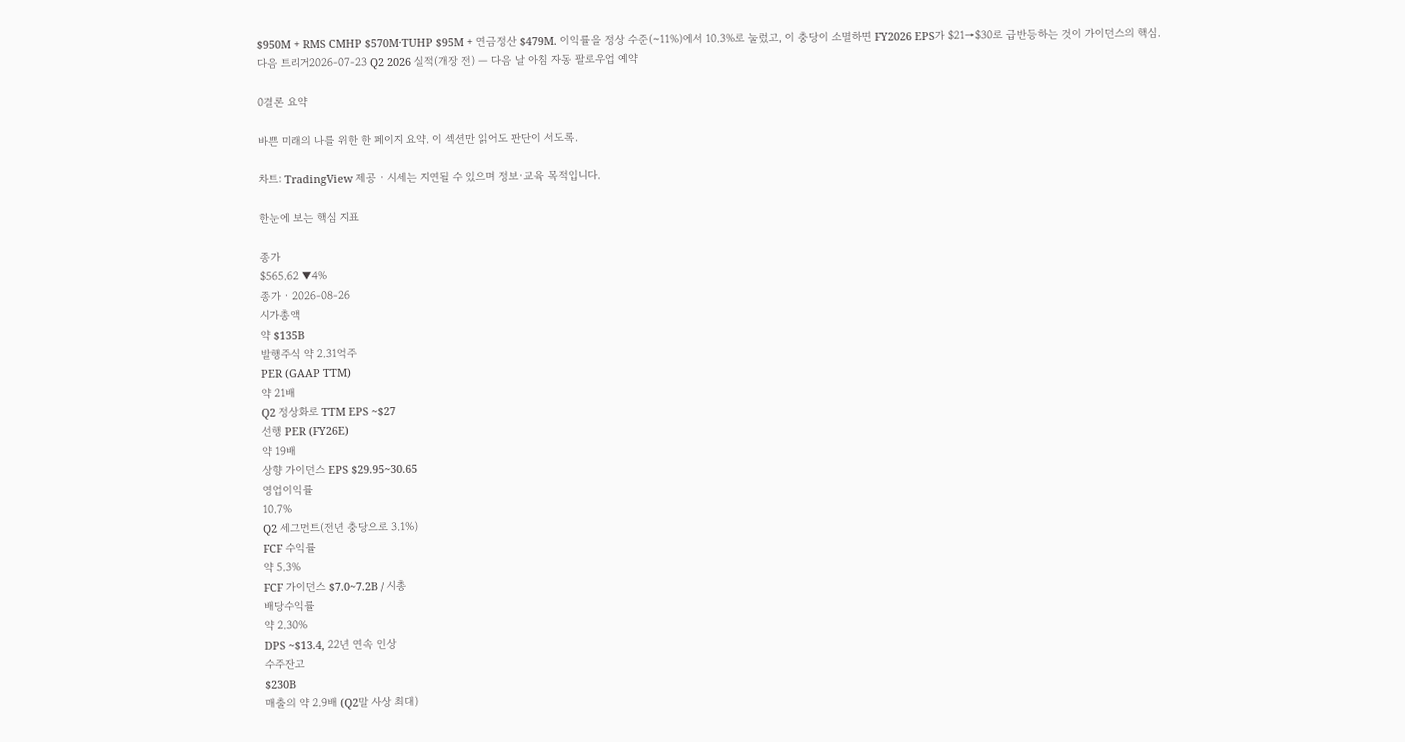$950M + RMS CMHP $570M·TUHP $95M + 연금정산 $479M. 이익률을 정상 수준(~11%)에서 10.3%로 눌렀고, 이 충당이 소멸하면 FY2026 EPS가 $21→$30로 급반등하는 것이 가이던스의 핵심.
다음 트리거2026-07-23 Q2 2026 실적(개장 전) — 다음 날 아침 자동 팔로우업 예약

0결론 요약

바쁜 미래의 나를 위한 한 페이지 요약. 이 섹션만 읽어도 판단이 서도록.

차트: TradingView 제공 · 시세는 지연될 수 있으며 정보·교육 목적입니다.

한눈에 보는 핵심 지표

종가
$565.62 ▼4%
종가 · 2026-08-26
시가총액
약 $135B
발행주식 약 2.31억주
PER (GAAP TTM)
약 21배
Q2 정상화로 TTM EPS ~$27
선행 PER (FY26E)
약 19배
상향 가이던스 EPS $29.95~30.65
영업이익률
10.7%
Q2 세그먼트(전년 충당으로 3.1%)
FCF 수익률
약 5.3%
FCF 가이던스 $7.0~7.2B / 시총
배당수익률
약 2.30%
DPS ~$13.4, 22년 연속 인상
수주잔고
$230B
매출의 약 2.9배 (Q2말 사상 최대)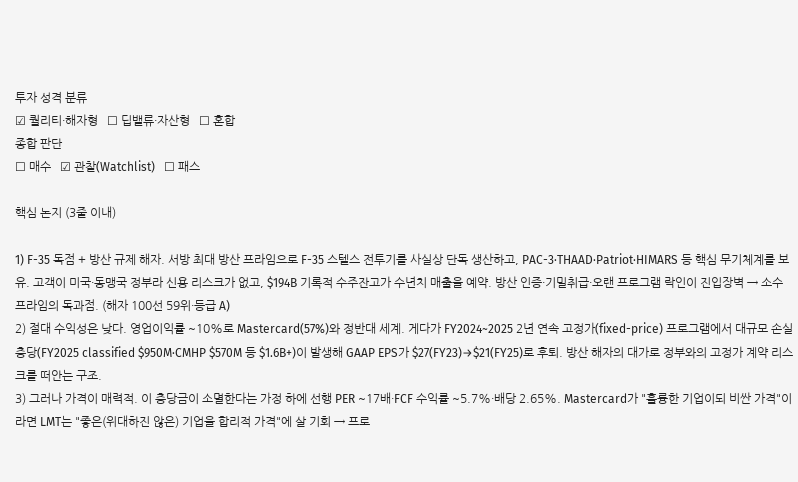투자 성격 분류
☑ 퀄리티·해자형   ☐ 딥밸류·자산형   ☐ 혼합
종합 판단
☐ 매수   ☑ 관찰(Watchlist)   ☐ 패스

핵심 논지 (3줄 이내)

1) F-35 독점 + 방산 규제 해자. 서방 최대 방산 프라임으로 F-35 스텔스 전투기를 사실상 단독 생산하고, PAC-3·THAAD·Patriot·HIMARS 등 핵심 무기체계를 보유. 고객이 미국·동맹국 정부라 신용 리스크가 없고, $194B 기록적 수주잔고가 수년치 매출을 예약. 방산 인증·기밀취급·오랜 프로그램 락인이 진입장벽 → 소수 프라임의 독과점. (해자 100선 59위·등급 A)
2) 절대 수익성은 낮다. 영업이익률 ~10%로 Mastercard(57%)와 정반대 세계. 게다가 FY2024~2025 2년 연속 고정가(fixed-price) 프로그램에서 대규모 손실충당(FY2025 classified $950M·CMHP $570M 등 $1.6B+)이 발생해 GAAP EPS가 $27(FY23)→$21(FY25)로 후퇴. 방산 해자의 대가로 정부와의 고정가 계약 리스크를 떠안는 구조.
3) 그러나 가격이 매력적. 이 충당금이 소멸한다는 가정 하에 선행 PER ~17배·FCF 수익률 ~5.7%·배당 2.65%. Mastercard가 "훌륭한 기업이되 비싼 가격"이라면 LMT는 "좋은(위대하진 않은) 기업을 합리적 가격"에 살 기회 → 프로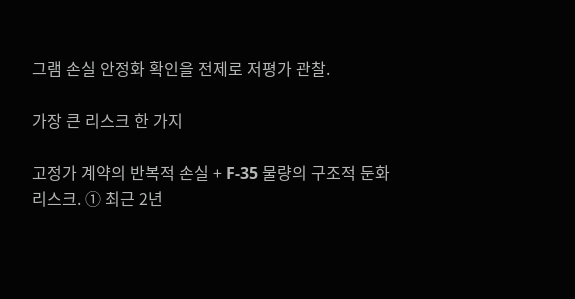그램 손실 안정화 확인을 전제로 저평가 관찰.

가장 큰 리스크 한 가지

고정가 계약의 반복적 손실 + F-35 물량의 구조적 둔화 리스크. ① 최근 2년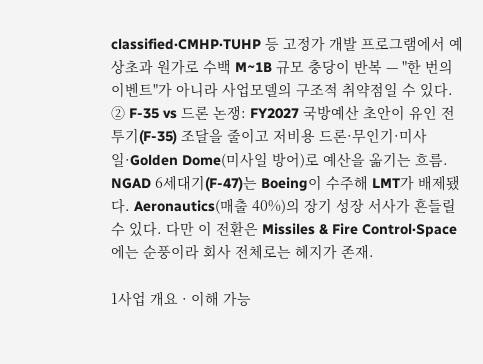classified·CMHP·TUHP 등 고정가 개발 프로그램에서 예상초과 원가로 수백 M~1B 규모 충당이 반복 — "한 번의 이벤트"가 아니라 사업모델의 구조적 취약점일 수 있다. ② F-35 vs 드론 논쟁: FY2027 국방예산 초안이 유인 전투기(F-35) 조달을 줄이고 저비용 드론·무인기·미사일·Golden Dome(미사일 방어)로 예산을 옮기는 흐름. NGAD 6세대기(F-47)는 Boeing이 수주해 LMT가 배제됐다. Aeronautics(매출 40%)의 장기 성장 서사가 흔들릴 수 있다. 다만 이 전환은 Missiles & Fire Control·Space에는 순풍이라 회사 전체로는 헤지가 존재.

1사업 개요 · 이해 가능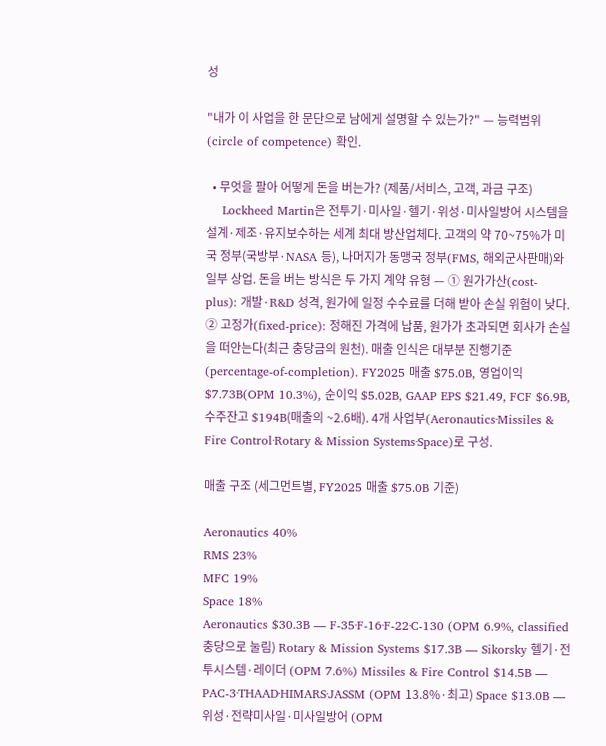성

"내가 이 사업을 한 문단으로 남에게 설명할 수 있는가?" — 능력범위(circle of competence) 확인.

  • 무엇을 팔아 어떻게 돈을 버는가? (제품/서비스, 고객, 과금 구조)
    Lockheed Martin은 전투기·미사일·헬기·위성·미사일방어 시스템을 설계·제조·유지보수하는 세계 최대 방산업체다. 고객의 약 70~75%가 미국 정부(국방부·NASA 등), 나머지가 동맹국 정부(FMS, 해외군사판매)와 일부 상업. 돈을 버는 방식은 두 가지 계약 유형 — ① 원가가산(cost-plus): 개발·R&D 성격, 원가에 일정 수수료를 더해 받아 손실 위험이 낮다. ② 고정가(fixed-price): 정해진 가격에 납품, 원가가 초과되면 회사가 손실을 떠안는다(최근 충당금의 원천). 매출 인식은 대부분 진행기준(percentage-of-completion). FY2025 매출 $75.0B, 영업이익 $7.73B(OPM 10.3%), 순이익 $5.02B, GAAP EPS $21.49, FCF $6.9B, 수주잔고 $194B(매출의 ~2.6배). 4개 사업부(Aeronautics·Missiles & Fire Control·Rotary & Mission Systems·Space)로 구성.

매출 구조 (세그먼트별, FY2025 매출 $75.0B 기준)

Aeronautics 40%
RMS 23%
MFC 19%
Space 18%
Aeronautics $30.3B — F-35·F-16·F-22·C-130 (OPM 6.9%, classified 충당으로 눌림) Rotary & Mission Systems $17.3B — Sikorsky 헬기·전투시스템·레이더 (OPM 7.6%) Missiles & Fire Control $14.5B — PAC-3·THAAD·HIMARS·JASSM (OPM 13.8%·최고) Space $13.0B — 위성·전략미사일·미사일방어 (OPM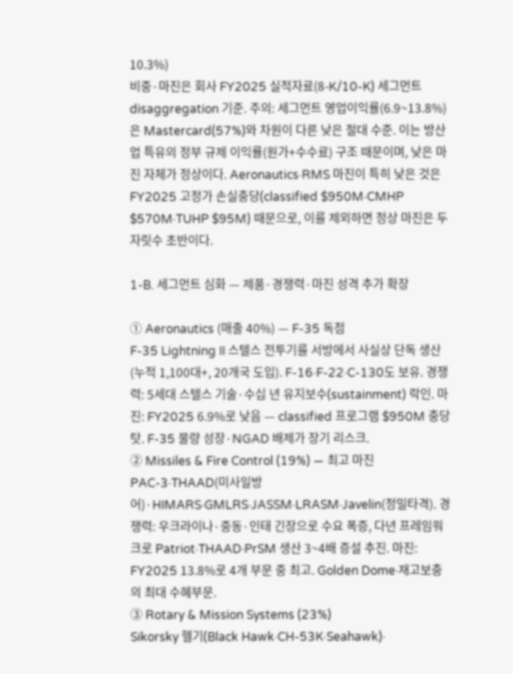10.3%)
비중·마진은 회사 FY2025 실적자료(8-K/10-K) 세그먼트 disaggregation 기준. 주의: 세그먼트 영업이익률(6.9~13.8%)은 Mastercard(57%)와 차원이 다른 낮은 절대 수준. 이는 방산업 특유의 정부 규제 이익률(원가+수수료) 구조 때문이며, 낮은 마진 자체가 정상이다. Aeronautics·RMS 마진이 특히 낮은 것은 FY2025 고정가 손실충당(classified $950M·CMHP $570M·TUHP $95M) 때문으로, 이를 제외하면 정상 마진은 두 자릿수 초반이다.

1-B. 세그먼트 심화 — 제품·경쟁력·마진 성격 추가 확장

① Aeronautics (매출 40%) — F-35 독점
F-35 Lightning II 스텔스 전투기를 서방에서 사실상 단독 생산(누적 1,100대+, 20개국 도입). F-16·F-22·C-130도 보유. 경쟁력: 5세대 스텔스 기술·수십 년 유지보수(sustainment) 락인. 마진: FY2025 6.9%로 낮음 — classified 프로그램 $950M 충당 탓. F-35 물량 성장·NGAD 배제가 장기 리스크.
② Missiles & Fire Control (19%) — 최고 마진
PAC-3·THAAD(미사일방어)·HIMARS·GMLRS·JASSM·LRASM·Javelin(정밀타격). 경쟁력: 우크라이나·중동·인태 긴장으로 수요 폭증, 다년 프레임워크로 Patriot·THAAD·PrSM 생산 3~4배 증설 추진. 마진: FY2025 13.8%로 4개 부문 중 최고. Golden Dome·재고보충의 최대 수혜부문.
③ Rotary & Mission Systems (23%)
Sikorsky 헬기(Black Hawk·CH-53K·Seahawk)·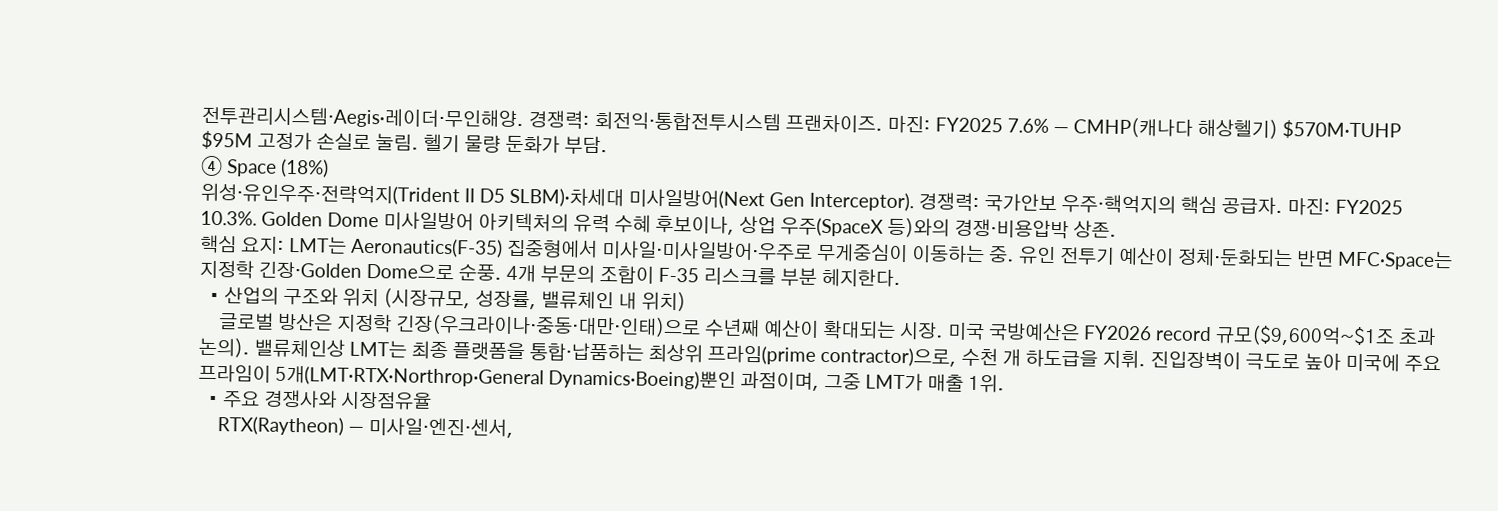전투관리시스템·Aegis·레이더·무인해양. 경쟁력: 회전익·통합전투시스템 프랜차이즈. 마진: FY2025 7.6% — CMHP(캐나다 해상헬기) $570M·TUHP $95M 고정가 손실로 눌림. 헬기 물량 둔화가 부담.
④ Space (18%)
위성·유인우주·전략억지(Trident II D5 SLBM)·차세대 미사일방어(Next Gen Interceptor). 경쟁력: 국가안보 우주·핵억지의 핵심 공급자. 마진: FY2025 10.3%. Golden Dome 미사일방어 아키텍처의 유력 수혜 후보이나, 상업 우주(SpaceX 등)와의 경쟁·비용압박 상존.
핵심 요지: LMT는 Aeronautics(F-35) 집중형에서 미사일·미사일방어·우주로 무게중심이 이동하는 중. 유인 전투기 예산이 정체·둔화되는 반면 MFC·Space는 지정학 긴장·Golden Dome으로 순풍. 4개 부문의 조합이 F-35 리스크를 부분 헤지한다.
  • 산업의 구조와 위치 (시장규모, 성장률, 밸류체인 내 위치)
    글로벌 방산은 지정학 긴장(우크라이나·중동·대만·인태)으로 수년째 예산이 확대되는 시장. 미국 국방예산은 FY2026 record 규모($9,600억~$1조 초과 논의). 밸류체인상 LMT는 최종 플랫폼을 통합·납품하는 최상위 프라임(prime contractor)으로, 수천 개 하도급을 지휘. 진입장벽이 극도로 높아 미국에 주요 프라임이 5개(LMT·RTX·Northrop·General Dynamics·Boeing)뿐인 과점이며, 그중 LMT가 매출 1위.
  • 주요 경쟁사와 시장점유율
    RTX(Raytheon) — 미사일·엔진·센서,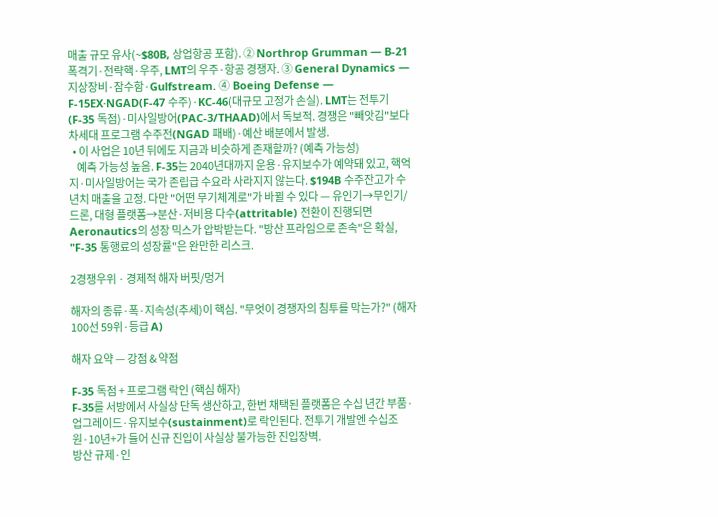매출 규모 유사(~$80B, 상업항공 포함). ② Northrop Grumman — B-21 폭격기·전략핵·우주, LMT의 우주·항공 경쟁자. ③ General Dynamics — 지상장비·잠수함·Gulfstream. ④ Boeing Defense — F-15EX·NGAD(F-47 수주)·KC-46(대규모 고정가 손실). LMT는 전투기(F-35 독점)·미사일방어(PAC-3/THAAD)에서 독보적. 경쟁은 "빼앗김"보다 차세대 프로그램 수주전(NGAD 패배)·예산 배분에서 발생.
  • 이 사업은 10년 뒤에도 지금과 비슷하게 존재할까? (예측 가능성)
    예측 가능성 높음. F-35는 2040년대까지 운용·유지보수가 예약돼 있고, 핵억지·미사일방어는 국가 존립급 수요라 사라지지 않는다. $194B 수주잔고가 수년치 매출을 고정. 다만 "어떤 무기체계로"가 바뀔 수 있다 — 유인기→무인기/드론, 대형 플랫폼→분산·저비용 다수(attritable) 전환이 진행되면 Aeronautics의 성장 믹스가 압박받는다. "방산 프라임으로 존속"은 확실, "F-35 통행료의 성장률"은 완만한 리스크.

2경쟁우위 · 경제적 해자 버핏/멍거

해자의 종류·폭·지속성(추세)이 핵심. "무엇이 경쟁자의 침투를 막는가?" (해자 100선 59위·등급 A)

해자 요약 — 강점 & 약점

F-35 독점 + 프로그램 락인 (핵심 해자)
F-35를 서방에서 사실상 단독 생산하고, 한번 채택된 플랫폼은 수십 년간 부품·업그레이드·유지보수(sustainment)로 락인된다. 전투기 개발엔 수십조 원·10년+가 들어 신규 진입이 사실상 불가능한 진입장벽.
방산 규제·인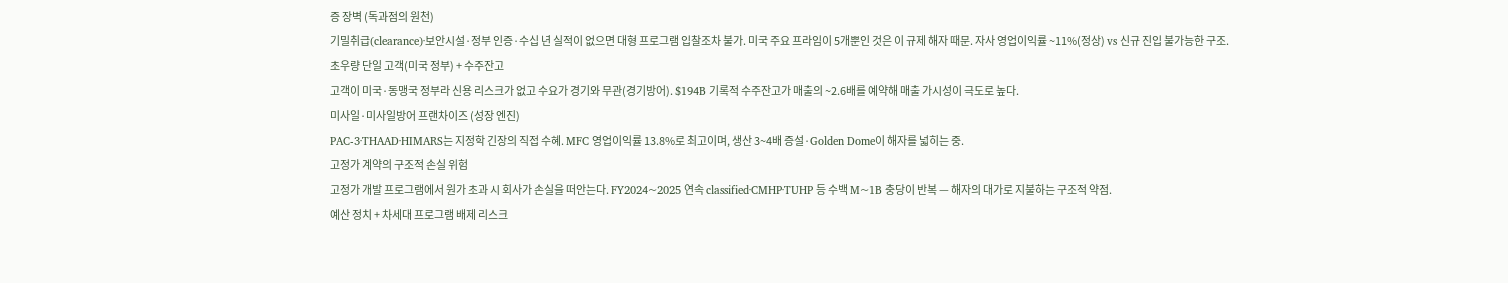증 장벽 (독과점의 원천)
기밀취급(clearance)·보안시설·정부 인증·수십 년 실적이 없으면 대형 프로그램 입찰조차 불가. 미국 주요 프라임이 5개뿐인 것은 이 규제 해자 때문. 자사 영업이익률 ~11%(정상) vs 신규 진입 불가능한 구조.
초우량 단일 고객(미국 정부) + 수주잔고
고객이 미국·동맹국 정부라 신용 리스크가 없고 수요가 경기와 무관(경기방어). $194B 기록적 수주잔고가 매출의 ~2.6배를 예약해 매출 가시성이 극도로 높다.
미사일·미사일방어 프랜차이즈 (성장 엔진)
PAC-3·THAAD·HIMARS는 지정학 긴장의 직접 수혜. MFC 영업이익률 13.8%로 최고이며, 생산 3~4배 증설·Golden Dome이 해자를 넓히는 중.
고정가 계약의 구조적 손실 위험
고정가 개발 프로그램에서 원가 초과 시 회사가 손실을 떠안는다. FY2024~2025 연속 classified·CMHP·TUHP 등 수백 M~1B 충당이 반복 — 해자의 대가로 지불하는 구조적 약점.
예산 정치 + 차세대 프로그램 배제 리스크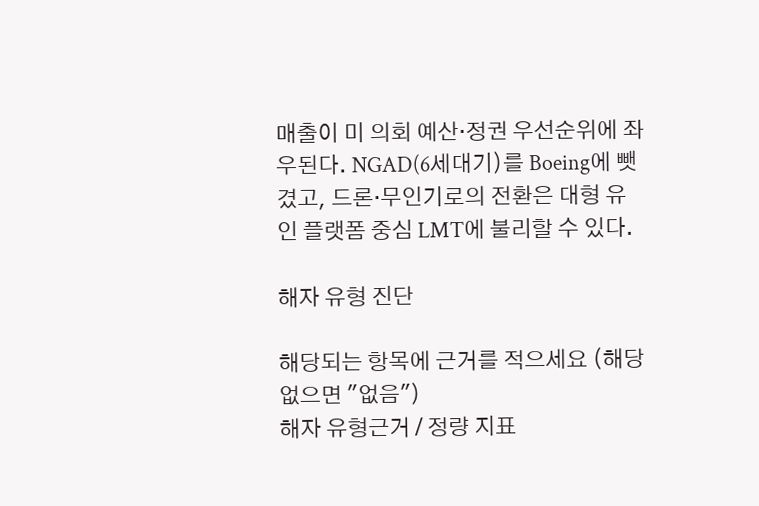매출이 미 의회 예산·정권 우선순위에 좌우된다. NGAD(6세대기)를 Boeing에 뺏겼고, 드론·무인기로의 전환은 대형 유인 플랫폼 중심 LMT에 불리할 수 있다.

해자 유형 진단

해당되는 항목에 근거를 적으세요 (해당 없으면 "없음")
해자 유형근거 / 정량 지표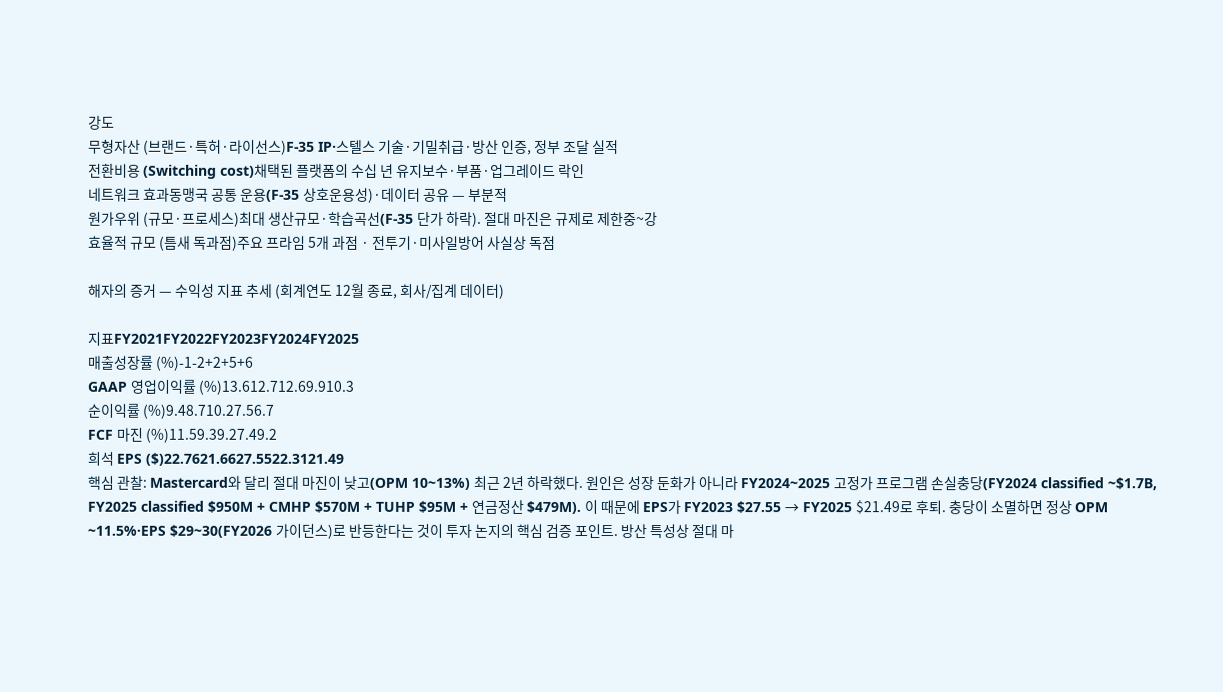강도
무형자산 (브랜드·특허·라이선스)F-35 IP·스텔스 기술·기밀취급·방산 인증, 정부 조달 실적
전환비용 (Switching cost)채택된 플랫폼의 수십 년 유지보수·부품·업그레이드 락인
네트워크 효과동맹국 공통 운용(F-35 상호운용성)·데이터 공유 — 부분적
원가우위 (규모·프로세스)최대 생산규모·학습곡선(F-35 단가 하락). 절대 마진은 규제로 제한중~강
효율적 규모 (틈새 독과점)주요 프라임 5개 과점 · 전투기·미사일방어 사실상 독점

해자의 증거 — 수익성 지표 추세 (회계연도 12월 종료, 회사/집계 데이터)

지표FY2021FY2022FY2023FY2024FY2025
매출성장률 (%)-1-2+2+5+6
GAAP 영업이익률 (%)13.612.712.69.910.3
순이익률 (%)9.48.710.27.56.7
FCF 마진 (%)11.59.39.27.49.2
희석 EPS ($)22.7621.6627.5522.3121.49
핵심 관찰: Mastercard와 달리 절대 마진이 낮고(OPM 10~13%) 최근 2년 하락했다. 원인은 성장 둔화가 아니라 FY2024~2025 고정가 프로그램 손실충당(FY2024 classified ~$1.7B, FY2025 classified $950M + CMHP $570M + TUHP $95M + 연금정산 $479M). 이 때문에 EPS가 FY2023 $27.55 → FY2025 $21.49로 후퇴. 충당이 소멸하면 정상 OPM ~11.5%·EPS $29~30(FY2026 가이던스)로 반등한다는 것이 투자 논지의 핵심 검증 포인트. 방산 특성상 절대 마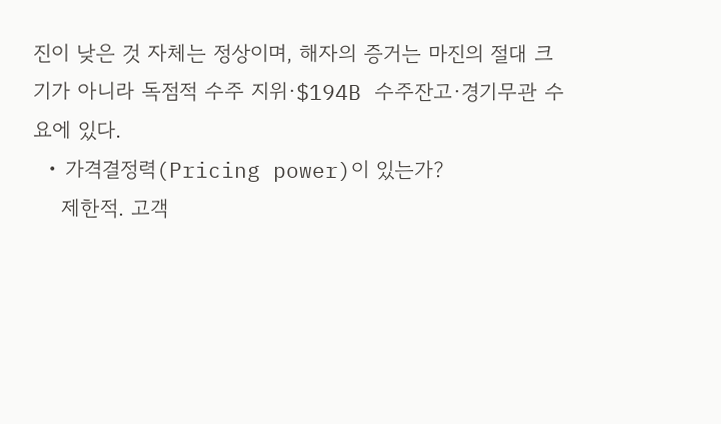진이 낮은 것 자체는 정상이며, 해자의 증거는 마진의 절대 크기가 아니라 독점적 수주 지위·$194B 수주잔고·경기무관 수요에 있다.
  • 가격결정력(Pricing power)이 있는가?
    제한적. 고객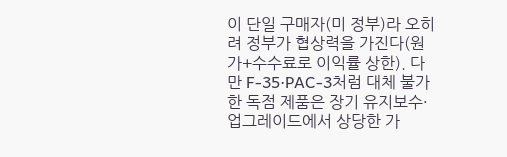이 단일 구매자(미 정부)라 오히려 정부가 협상력을 가진다(원가+수수료로 이익률 상한). 다만 F-35·PAC-3처럼 대체 불가한 독점 제품은 장기 유지보수·업그레이드에서 상당한 가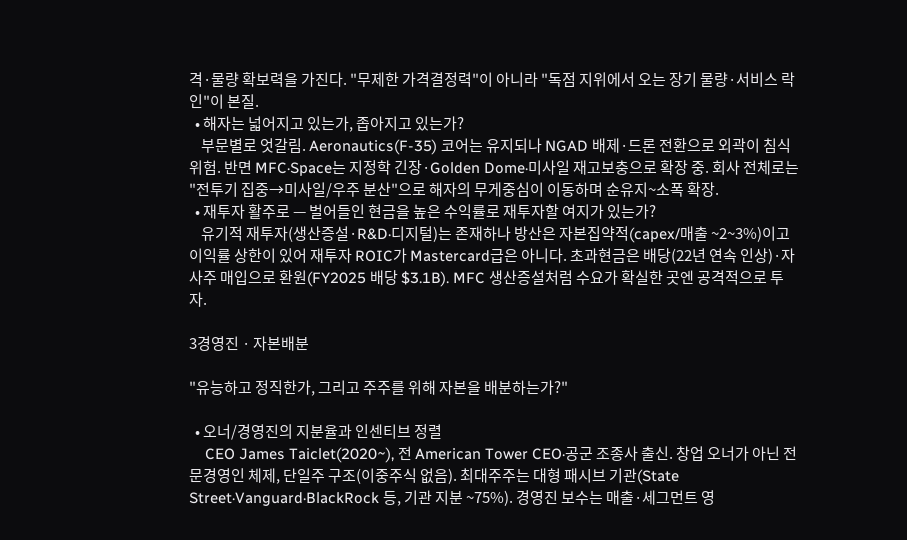격·물량 확보력을 가진다. "무제한 가격결정력"이 아니라 "독점 지위에서 오는 장기 물량·서비스 락인"이 본질.
  • 해자는 넓어지고 있는가, 좁아지고 있는가?
    부문별로 엇갈림. Aeronautics(F-35) 코어는 유지되나 NGAD 배제·드론 전환으로 외곽이 침식 위험. 반면 MFC·Space는 지정학 긴장·Golden Dome·미사일 재고보충으로 확장 중. 회사 전체로는 "전투기 집중→미사일/우주 분산"으로 해자의 무게중심이 이동하며 순유지~소폭 확장.
  • 재투자 활주로 — 벌어들인 현금을 높은 수익률로 재투자할 여지가 있는가?
    유기적 재투자(생산증설·R&D·디지털)는 존재하나 방산은 자본집약적(capex/매출 ~2~3%)이고 이익률 상한이 있어 재투자 ROIC가 Mastercard급은 아니다. 초과현금은 배당(22년 연속 인상)·자사주 매입으로 환원(FY2025 배당 $3.1B). MFC 생산증설처럼 수요가 확실한 곳엔 공격적으로 투자.

3경영진 · 자본배분

"유능하고 정직한가, 그리고 주주를 위해 자본을 배분하는가?"

  • 오너/경영진의 지분율과 인센티브 정렬
    CEO James Taiclet(2020~), 전 American Tower CEO·공군 조종사 출신. 창업 오너가 아닌 전문경영인 체제, 단일주 구조(이중주식 없음). 최대주주는 대형 패시브 기관(State Street·Vanguard·BlackRock 등, 기관 지분 ~75%). 경영진 보수는 매출·세그먼트 영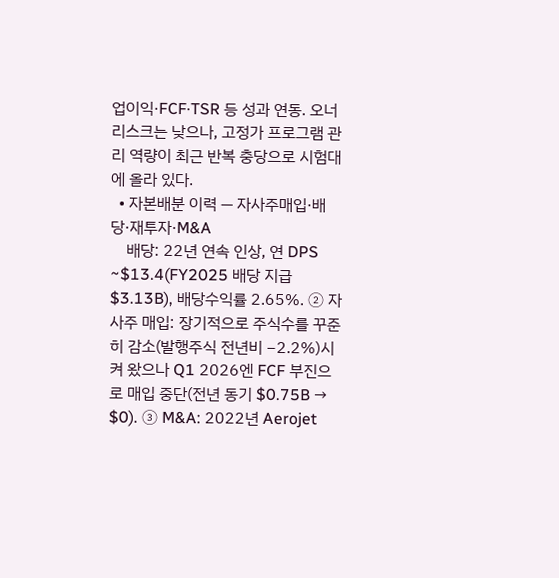업이익·FCF·TSR 등 성과 연동. 오너 리스크는 낮으나, 고정가 프로그램 관리 역량이 최근 반복 충당으로 시험대에 올라 있다.
  • 자본배분 이력 — 자사주매입·배당·재투자·M&A
    배당: 22년 연속 인상, 연 DPS ~$13.4(FY2025 배당 지급 $3.13B), 배당수익률 2.65%. ② 자사주 매입: 장기적으로 주식수를 꾸준히 감소(발행주식 전년비 −2.2%)시켜 왔으나 Q1 2026엔 FCF 부진으로 매입 중단(전년 동기 $0.75B → $0). ③ M&A: 2022년 Aerojet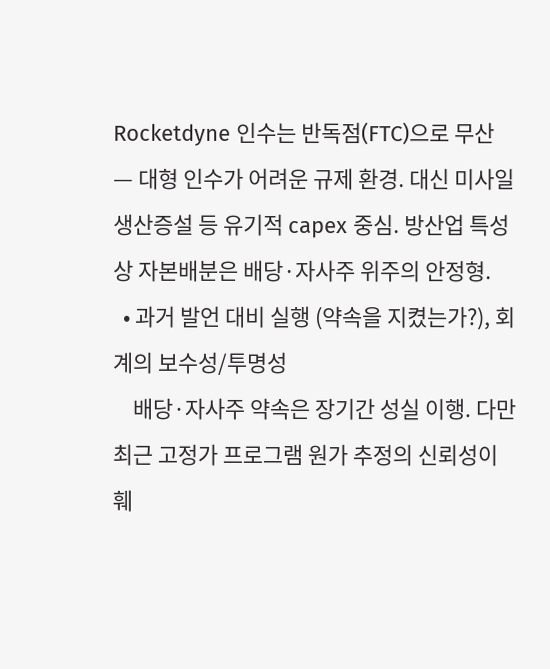Rocketdyne 인수는 반독점(FTC)으로 무산 — 대형 인수가 어려운 규제 환경. 대신 미사일 생산증설 등 유기적 capex 중심. 방산업 특성상 자본배분은 배당·자사주 위주의 안정형.
  • 과거 발언 대비 실행 (약속을 지켰는가?), 회계의 보수성/투명성
    배당·자사주 약속은 장기간 성실 이행. 다만 최근 고정가 프로그램 원가 추정의 신뢰성이 훼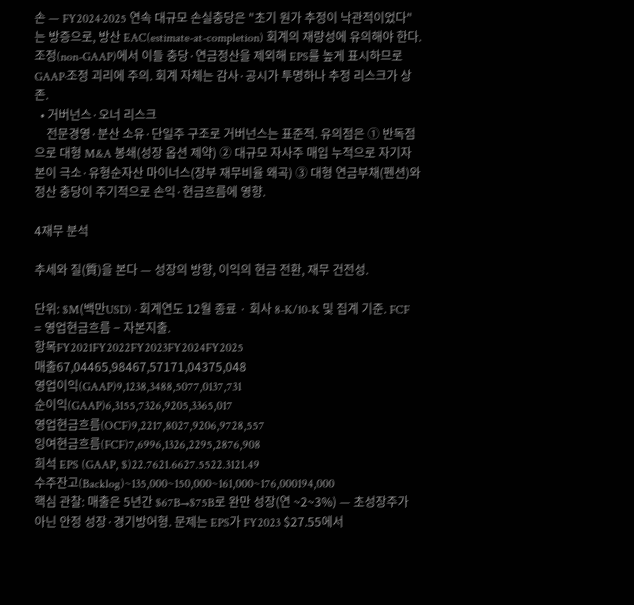손 — FY2024·2025 연속 대규모 손실충당은 "초기 원가 추정이 낙관적이었다"는 방증으로, 방산 EAC(estimate-at-completion) 회계의 재량성에 유의해야 한다. 조정(non-GAAP)에서 이들 충당·연금정산을 제외해 EPS를 높게 표시하므로 GAAP·조정 괴리에 주의. 회계 자체는 감사·공시가 투명하나 추정 리스크가 상존.
  • 거버넌스·오너 리스크
    전문경영·분산 소유·단일주 구조로 거버넌스는 표준적. 유의점은 ① 반독점으로 대형 M&A 봉쇄(성장 옵션 제약) ② 대규모 자사주 매입 누적으로 자기자본이 극소·유형순자산 마이너스(장부 재무비율 왜곡) ③ 대형 연금부채(펜션)와 정산 충당이 주기적으로 손익·현금흐름에 영향.

4재무 분석

추세와 질(質)을 본다 — 성장의 방향, 이익의 현금 전환, 재무 건전성.

단위: $M(백만USD) · 회계연도 12월 종료 · 회사 8-K/10-K 및 집계 기준. FCF = 영업현금흐름 − 자본지출.
항목FY2021FY2022FY2023FY2024FY2025
매출67,04465,98467,57171,04375,048
영업이익(GAAP)9,1238,3488,5077,0137,731
순이익(GAAP)6,3155,7326,9205,3365,017
영업현금흐름(OCF)9,2217,8027,9206,9728,557
잉여현금흐름(FCF)7,6996,1326,2295,2876,908
희석 EPS (GAAP, $)22.7621.6627.5522.3121.49
수주잔고(Backlog)~135,000~150,000~161,000~176,000194,000
핵심 관찰: 매출은 5년간 $67B→$75B로 완만 성장(연 ~2~3%) — 초성장주가 아닌 안정 성장·경기방어형. 문제는 EPS가 FY2023 $27.55에서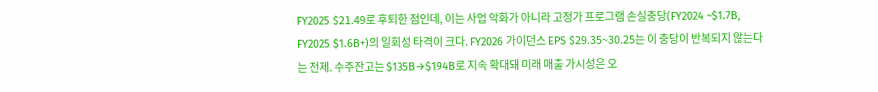FY2025 $21.49로 후퇴한 점인데, 이는 사업 악화가 아니라 고정가 프로그램 손실충당(FY2024 ~$1.7B, FY2025 $1.6B+)의 일회성 타격이 크다. FY2026 가이던스 EPS $29.35~30.25는 이 충당이 반복되지 않는다는 전제. 수주잔고는 $135B→$194B로 지속 확대돼 미래 매출 가시성은 오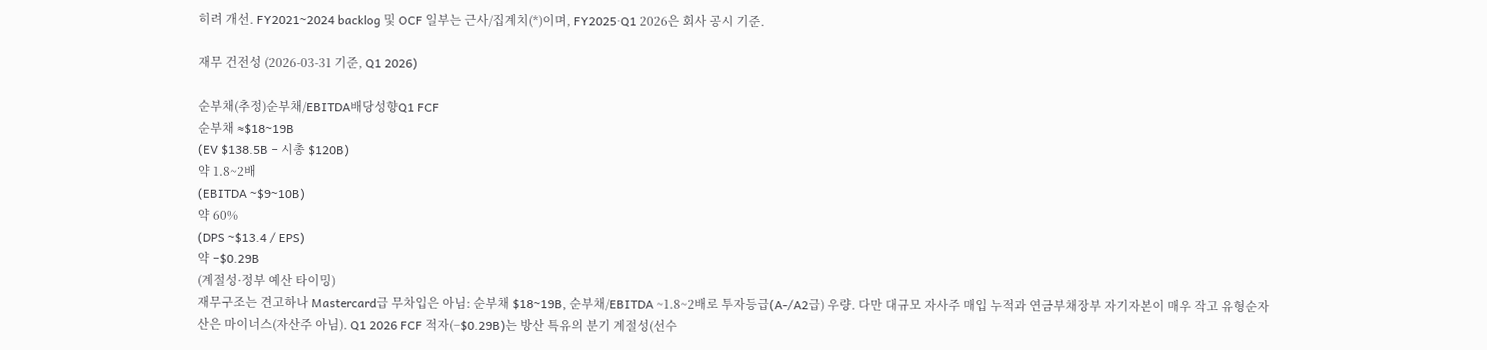히려 개선. FY2021~2024 backlog 및 OCF 일부는 근사/집계치(*)이며, FY2025·Q1 2026은 회사 공시 기준.

재무 건전성 (2026-03-31 기준, Q1 2026)

순부채(추정)순부채/EBITDA배당성향Q1 FCF
순부채 ≈$18~19B
(EV $138.5B − 시총 $120B)
약 1.8~2배
(EBITDA ~$9~10B)
약 60%
(DPS ~$13.4 / EPS)
약 −$0.29B
(계절성·정부 예산 타이밍)
재무구조는 견고하나 Mastercard급 무차입은 아님: 순부채 $18~19B, 순부채/EBITDA ~1.8~2배로 투자등급(A-/A2급) 우량. 다만 대규모 자사주 매입 누적과 연금부채장부 자기자본이 매우 작고 유형순자산은 마이너스(자산주 아님). Q1 2026 FCF 적자(−$0.29B)는 방산 특유의 분기 계절성(선수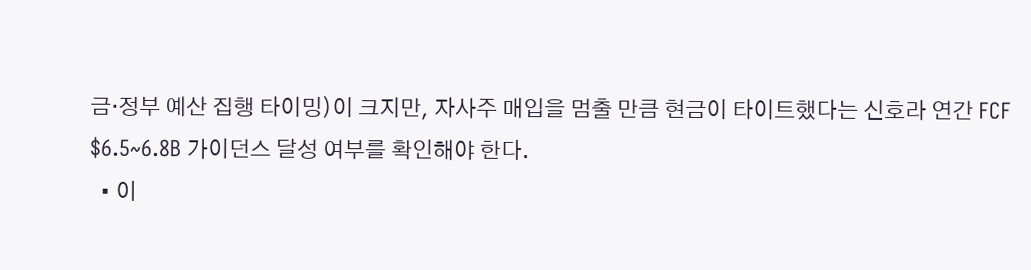금·정부 예산 집행 타이밍)이 크지만, 자사주 매입을 멈출 만큼 현금이 타이트했다는 신호라 연간 FCF $6.5~6.8B 가이던스 달성 여부를 확인해야 한다.
  • 이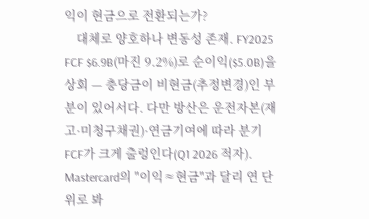익이 현금으로 전환되는가?
    대체로 양호하나 변동성 존재. FY2025 FCF $6.9B(마진 9.2%)로 순이익($5.0B)을 상회 — 충당금이 비현금(추정변경)인 부분이 있어서다. 다만 방산은 운전자본(재고·미청구채권)·연금기여에 따라 분기 FCF가 크게 출렁인다(Q1 2026 적자). Mastercard의 "이익≈현금"과 달리 연 단위로 봐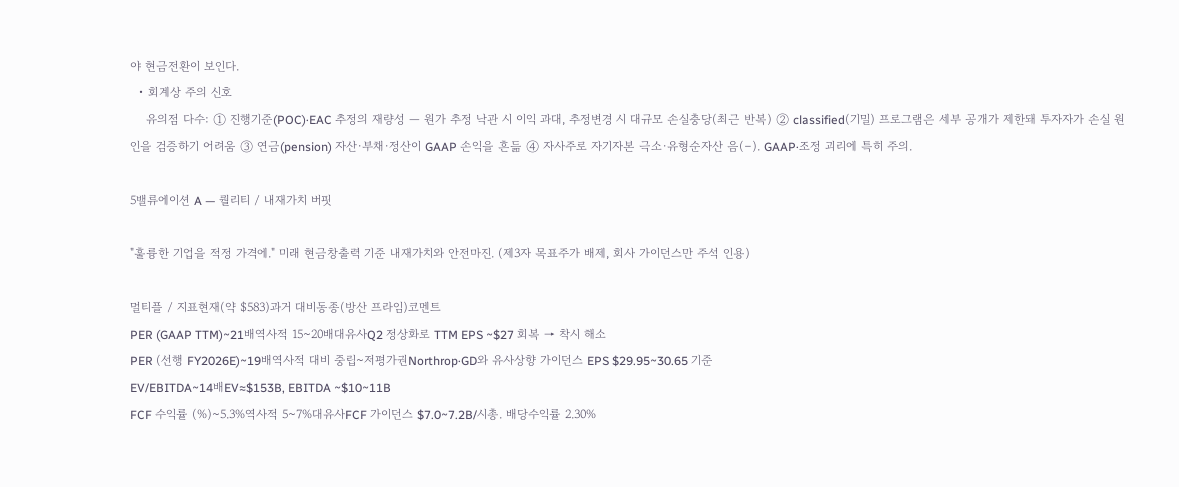야 현금전환이 보인다.
  • 회계상 주의 신호
    유의점 다수: ① 진행기준(POC)·EAC 추정의 재량성 — 원가 추정 낙관 시 이익 과대, 추정변경 시 대규모 손실충당(최근 반복) ② classified(기밀) 프로그램은 세부 공개가 제한돼 투자자가 손실 원인을 검증하기 어려움 ③ 연금(pension) 자산·부채·정산이 GAAP 손익을 흔듦 ④ 자사주로 자기자본 극소·유형순자산 음(−). GAAP·조정 괴리에 특히 주의.

5밸류에이션 A — 퀄리티 / 내재가치 버핏

"훌륭한 기업을 적정 가격에." 미래 현금창출력 기준 내재가치와 안전마진. (제3자 목표주가 배제, 회사 가이던스만 주석 인용)

멀티플 / 지표현재(약 $583)과거 대비동종(방산 프라임)코멘트
PER (GAAP TTM)~21배역사적 15~20배대유사Q2 정상화로 TTM EPS ~$27 회복 → 착시 해소
PER (선행 FY2026E)~19배역사적 대비 중립~저평가권Northrop·GD와 유사상향 가이던스 EPS $29.95~30.65 기준
EV/EBITDA~14배EV≈$153B, EBITDA ~$10~11B
FCF 수익률 (%)~5.3%역사적 5~7%대유사FCF 가이던스 $7.0~7.2B/시총. 배당수익률 2.30%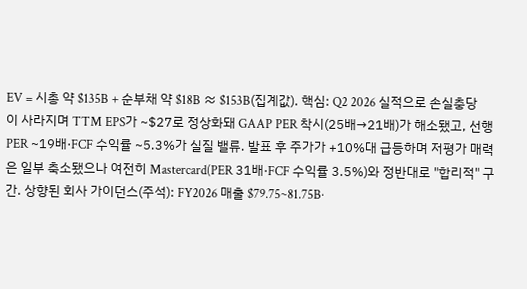EV = 시총 약 $135B + 순부채 약 $18B ≈ $153B(집계값). 핵심: Q2 2026 실적으로 손실충당이 사라지며 TTM EPS가 ~$27로 정상화돼 GAAP PER 착시(25배→21배)가 해소됐고, 선행 PER ~19배·FCF 수익률 ~5.3%가 실질 밸류. 발표 후 주가가 +10%대 급등하며 저평가 매력은 일부 축소됐으나 여전히 Mastercard(PER 31배·FCF 수익률 3.5%)와 정반대로 "합리적" 구간. 상향된 회사 가이던스(주석): FY2026 매출 $79.75~81.75B·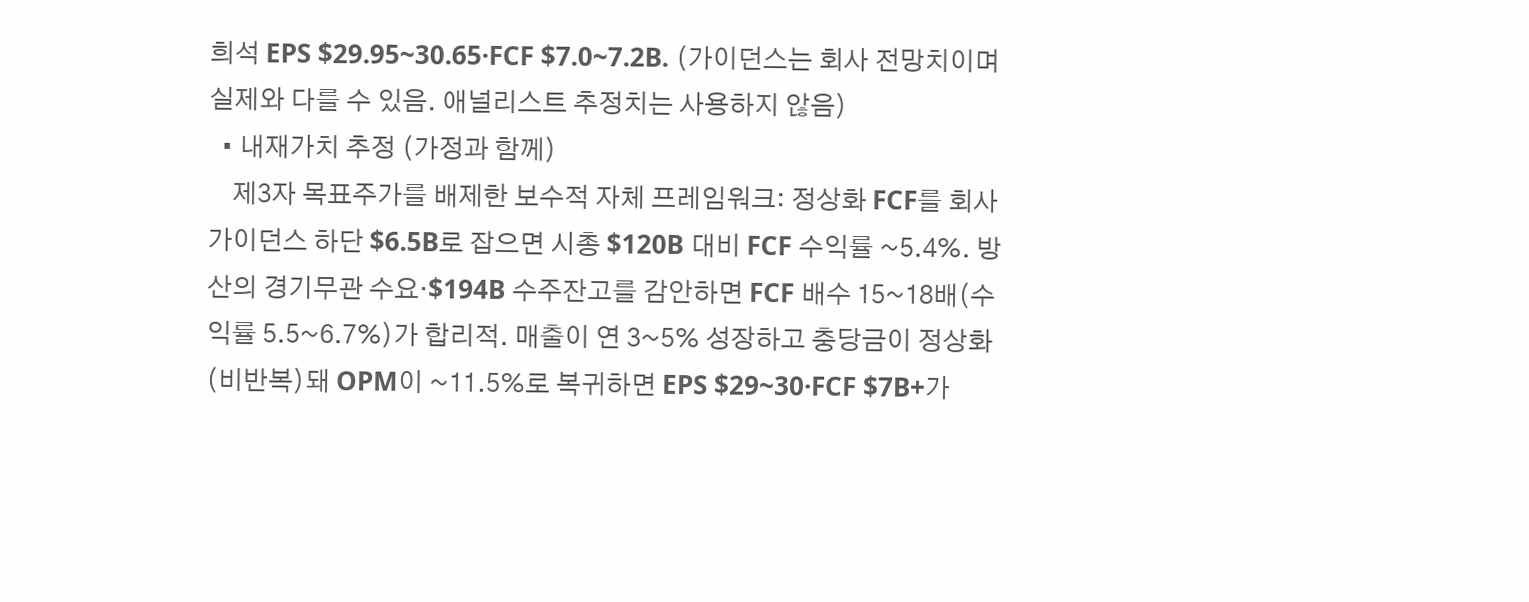희석 EPS $29.95~30.65·FCF $7.0~7.2B. (가이던스는 회사 전망치이며 실제와 다를 수 있음. 애널리스트 추정치는 사용하지 않음)
  • 내재가치 추정 (가정과 함께)
    제3자 목표주가를 배제한 보수적 자체 프레임워크: 정상화 FCF를 회사 가이던스 하단 $6.5B로 잡으면 시총 $120B 대비 FCF 수익률 ~5.4%. 방산의 경기무관 수요·$194B 수주잔고를 감안하면 FCF 배수 15~18배(수익률 5.5~6.7%)가 합리적. 매출이 연 3~5% 성장하고 충당금이 정상화(비반복)돼 OPM이 ~11.5%로 복귀하면 EPS $29~30·FCF $7B+가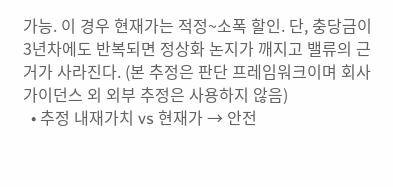가능. 이 경우 현재가는 적정~소폭 할인. 단, 충당금이 3년차에도 반복되면 정상화 논지가 깨지고 밸류의 근거가 사라진다. (본 추정은 판단 프레임워크이며 회사 가이던스 외 외부 추정은 사용하지 않음)
  • 추정 내재가치 vs 현재가 → 안전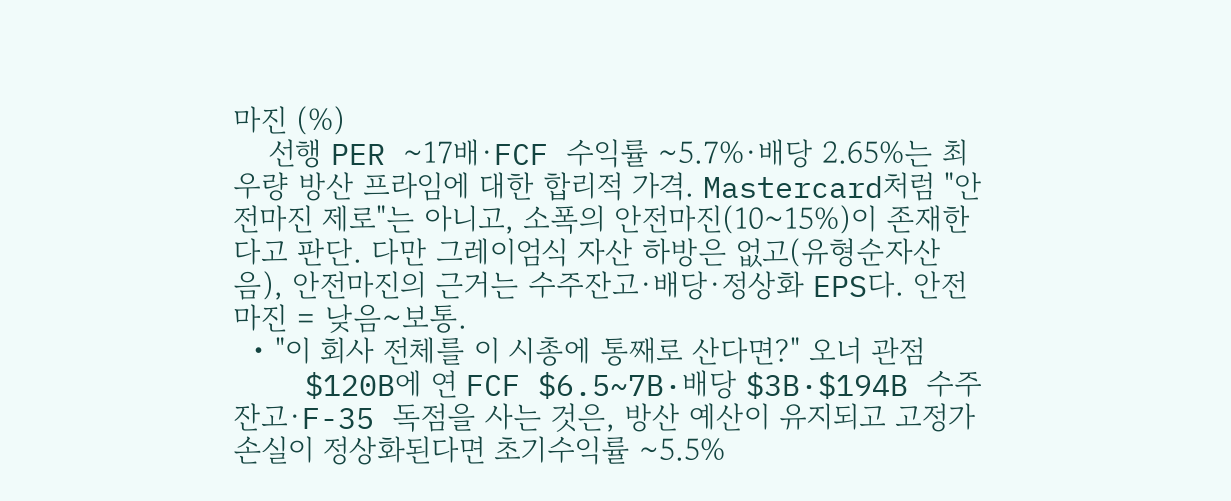마진 (%)
    선행 PER ~17배·FCF 수익률 ~5.7%·배당 2.65%는 최우량 방산 프라임에 대한 합리적 가격. Mastercard처럼 "안전마진 제로"는 아니고, 소폭의 안전마진(10~15%)이 존재한다고 판단. 다만 그레이엄식 자산 하방은 없고(유형순자산 음), 안전마진의 근거는 수주잔고·배당·정상화 EPS다. 안전마진 = 낮음~보통.
  • "이 회사 전체를 이 시총에 통째로 산다면?" 오너 관점
    $120B에 연 FCF $6.5~7B·배당 $3B·$194B 수주잔고·F-35 독점을 사는 것은, 방산 예산이 유지되고 고정가 손실이 정상화된다면 초기수익률 ~5.5%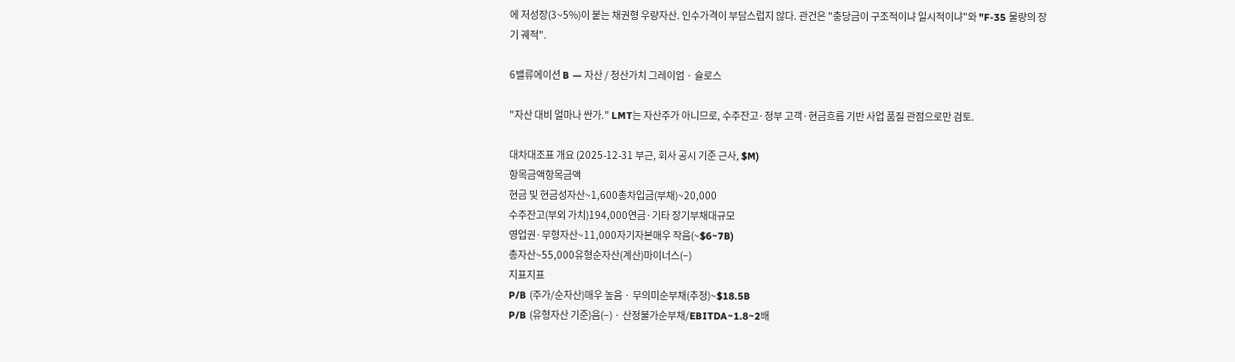에 저성장(3~5%)이 붙는 채권형 우량자산. 인수가격이 부담스럽지 않다. 관건은 "충당금이 구조적이냐 일시적이냐"와 "F-35 물량의 장기 궤적".

6밸류에이션 B — 자산 / 청산가치 그레이엄 · 슐로스

"자산 대비 얼마나 싼가." LMT는 자산주가 아니므로, 수주잔고·정부 고객·현금흐름 기반 사업 품질 관점으로만 검토.

대차대조표 개요 (2025-12-31 부근, 회사 공시 기준 근사, $M)
항목금액항목금액
현금 및 현금성자산~1,600총차입금(부채)~20,000
수주잔고(부외 가치)194,000연금·기타 장기부채대규모
영업권·무형자산~11,000자기자본매우 작음(~$6~7B)
총자산~55,000유형순자산(계산)마이너스(−)
지표지표
P/B (주가/순자산)매우 높음 · 무의미순부채(추정)~$18.5B
P/B (유형자산 기준)음(−) · 산정불가순부채/EBITDA~1.8~2배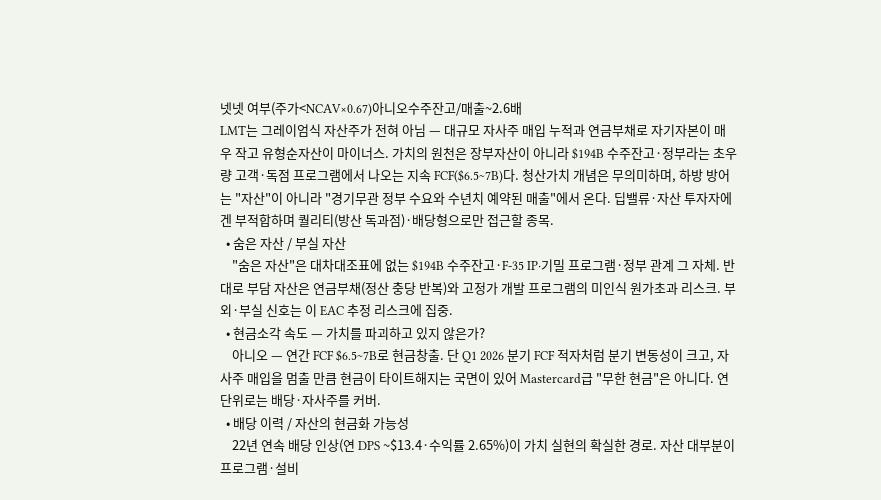넷넷 여부(주가<NCAV×0.67)아니오수주잔고/매출~2.6배
LMT는 그레이엄식 자산주가 전혀 아님 — 대규모 자사주 매입 누적과 연금부채로 자기자본이 매우 작고 유형순자산이 마이너스. 가치의 원천은 장부자산이 아니라 $194B 수주잔고·정부라는 초우량 고객·독점 프로그램에서 나오는 지속 FCF($6.5~7B)다. 청산가치 개념은 무의미하며, 하방 방어는 "자산"이 아니라 "경기무관 정부 수요와 수년치 예약된 매출"에서 온다. 딥밸류·자산 투자자에겐 부적합하며 퀄리티(방산 독과점)·배당형으로만 접근할 종목.
  • 숨은 자산 / 부실 자산
    "숨은 자산"은 대차대조표에 없는 $194B 수주잔고·F-35 IP·기밀 프로그램·정부 관계 그 자체. 반대로 부담 자산은 연금부채(정산 충당 반복)와 고정가 개발 프로그램의 미인식 원가초과 리스크. 부외·부실 신호는 이 EAC 추정 리스크에 집중.
  • 현금소각 속도 — 가치를 파괴하고 있지 않은가?
    아니오 — 연간 FCF $6.5~7B로 현금창출. 단 Q1 2026 분기 FCF 적자처럼 분기 변동성이 크고, 자사주 매입을 멈출 만큼 현금이 타이트해지는 국면이 있어 Mastercard급 "무한 현금"은 아니다. 연 단위로는 배당·자사주를 커버.
  • 배당 이력 / 자산의 현금화 가능성
    22년 연속 배당 인상(연 DPS ~$13.4·수익률 2.65%)이 가치 실현의 확실한 경로. 자산 대부분이 프로그램·설비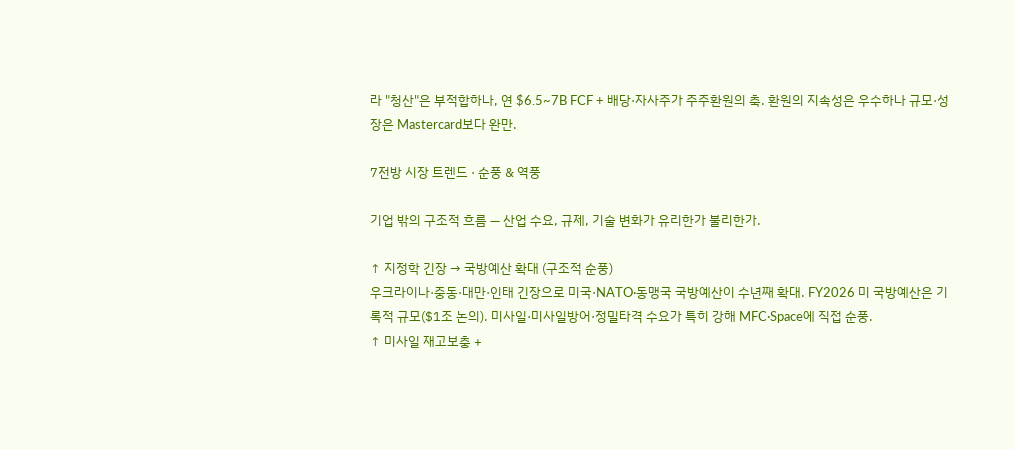라 "청산"은 부적합하나, 연 $6.5~7B FCF + 배당·자사주가 주주환원의 축. 환원의 지속성은 우수하나 규모·성장은 Mastercard보다 완만.

7전방 시장 트렌드 · 순풍 & 역풍

기업 밖의 구조적 흐름 — 산업 수요, 규제, 기술 변화가 유리한가 불리한가.

↑ 지정학 긴장 → 국방예산 확대 (구조적 순풍)
우크라이나·중동·대만·인태 긴장으로 미국·NATO·동맹국 국방예산이 수년째 확대. FY2026 미 국방예산은 기록적 규모($1조 논의). 미사일·미사일방어·정밀타격 수요가 특히 강해 MFC·Space에 직접 순풍.
↑ 미사일 재고보충 +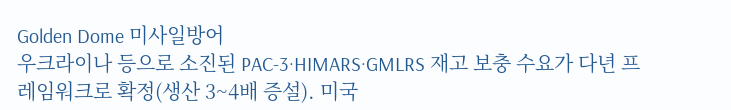Golden Dome 미사일방어
우크라이나 등으로 소진된 PAC-3·HIMARS·GMLRS 재고 보충 수요가 다년 프레임워크로 확정(생산 3~4배 증설). 미국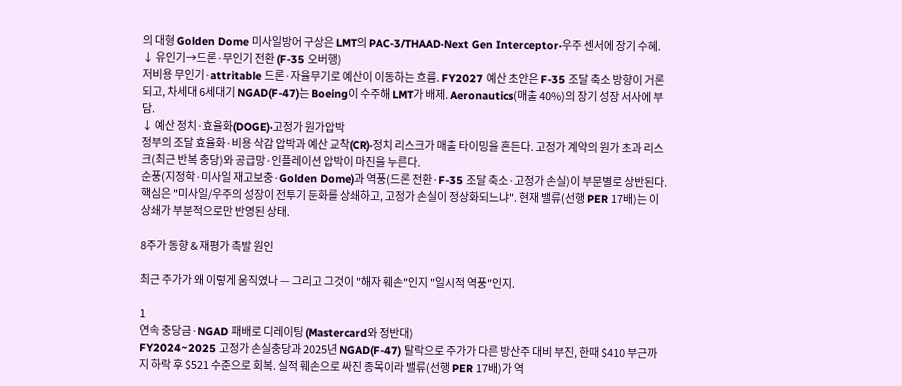의 대형 Golden Dome 미사일방어 구상은 LMT의 PAC-3/THAAD·Next Gen Interceptor·우주 센서에 장기 수혜.
↓ 유인기→드론·무인기 전환 (F-35 오버행)
저비용 무인기·attritable 드론·자율무기로 예산이 이동하는 흐름. FY2027 예산 초안은 F-35 조달 축소 방향이 거론되고, 차세대 6세대기 NGAD(F-47)는 Boeing이 수주해 LMT가 배제. Aeronautics(매출 40%)의 장기 성장 서사에 부담.
↓ 예산 정치·효율화(DOGE)·고정가 원가압박
정부의 조달 효율화·비용 삭감 압박과 예산 교착(CR)·정치 리스크가 매출 타이밍을 흔든다. 고정가 계약의 원가 초과 리스크(최근 반복 충당)와 공급망·인플레이션 압박이 마진을 누른다.
순풍(지정학·미사일 재고보충·Golden Dome)과 역풍(드론 전환·F-35 조달 축소·고정가 손실)이 부문별로 상반된다. 핵심은 "미사일/우주의 성장이 전투기 둔화를 상쇄하고, 고정가 손실이 정상화되느냐". 현재 밸류(선행 PER 17배)는 이 상쇄가 부분적으로만 반영된 상태.

8주가 동향 & 재평가 촉발 원인

최근 주가가 왜 이렇게 움직였나 — 그리고 그것이 "해자 훼손"인지 "일시적 역풍"인지.

1
연속 충당금·NGAD 패배로 디레이팅 (Mastercard와 정반대)
FY2024~2025 고정가 손실충당과 2025년 NGAD(F-47) 탈락으로 주가가 다른 방산주 대비 부진, 한때 $410 부근까지 하락 후 $521 수준으로 회복. 실적 훼손으로 싸진 종목이라 밸류(선행 PER 17배)가 역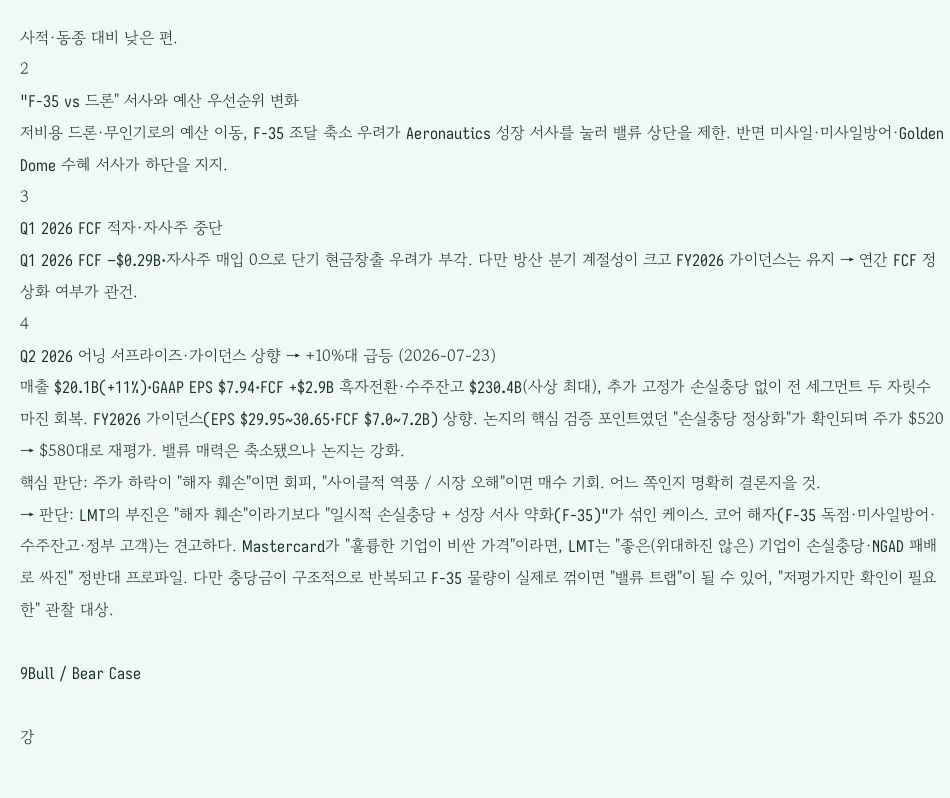사적·동종 대비 낮은 편.
2
"F-35 vs 드론" 서사와 예산 우선순위 변화
저비용 드론·무인기로의 예산 이동, F-35 조달 축소 우려가 Aeronautics 성장 서사를 눌러 밸류 상단을 제한. 반면 미사일·미사일방어·Golden Dome 수혜 서사가 하단을 지지.
3
Q1 2026 FCF 적자·자사주 중단
Q1 2026 FCF −$0.29B·자사주 매입 0으로 단기 현금창출 우려가 부각. 다만 방산 분기 계절성이 크고 FY2026 가이던스는 유지 → 연간 FCF 정상화 여부가 관건.
4
Q2 2026 어닝 서프라이즈·가이던스 상향 → +10%대 급등 (2026-07-23)
매출 $20.1B(+11%)·GAAP EPS $7.94·FCF +$2.9B 흑자전환·수주잔고 $230.4B(사상 최대), 추가 고정가 손실충당 없이 전 세그먼트 두 자릿수 마진 회복. FY2026 가이던스(EPS $29.95~30.65·FCF $7.0~7.2B) 상향. 논지의 핵심 검증 포인트였던 "손실충당 정상화"가 확인되며 주가 $520 → $580대로 재평가. 밸류 매력은 축소됐으나 논지는 강화.
핵심 판단: 주가 하락이 "해자 훼손"이면 회피, "사이클적 역풍 / 시장 오해"이면 매수 기회. 어느 쪽인지 명확히 결론지을 것.
→ 판단: LMT의 부진은 "해자 훼손"이라기보다 "일시적 손실충당 + 성장 서사 약화(F-35)"가 섞인 케이스. 코어 해자(F-35 독점·미사일방어·수주잔고·정부 고객)는 견고하다. Mastercard가 "훌륭한 기업이 비싼 가격"이라면, LMT는 "좋은(위대하진 않은) 기업이 손실충당·NGAD 패배로 싸진" 정반대 프로파일. 다만 충당금이 구조적으로 반복되고 F-35 물량이 실제로 꺾이면 "밸류 트랩"이 될 수 있어, "저평가지만 확인이 필요한" 관찰 대상.

9Bull / Bear Case

강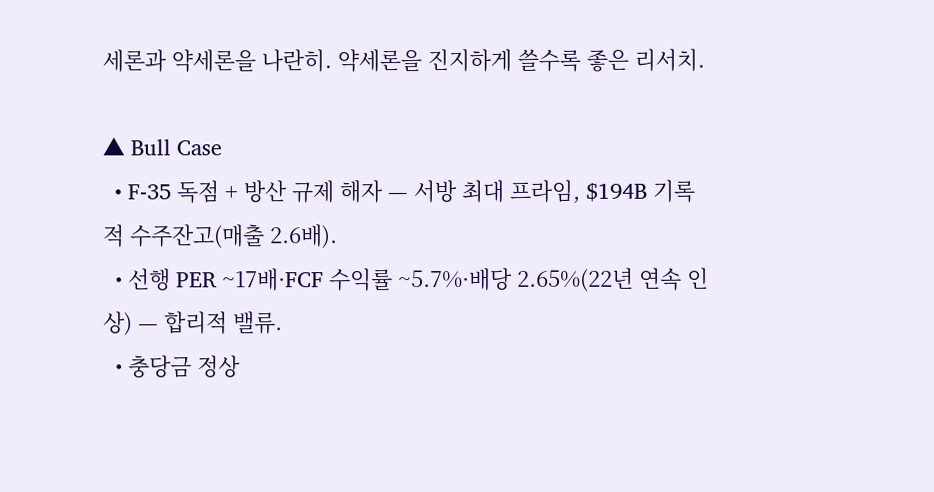세론과 약세론을 나란히. 약세론을 진지하게 쓸수록 좋은 리서치.

▲ Bull Case
  • F-35 독점 + 방산 규제 해자 — 서방 최대 프라임, $194B 기록적 수주잔고(매출 2.6배).
  • 선행 PER ~17배·FCF 수익률 ~5.7%·배당 2.65%(22년 연속 인상) — 합리적 밸류.
  • 충당금 정상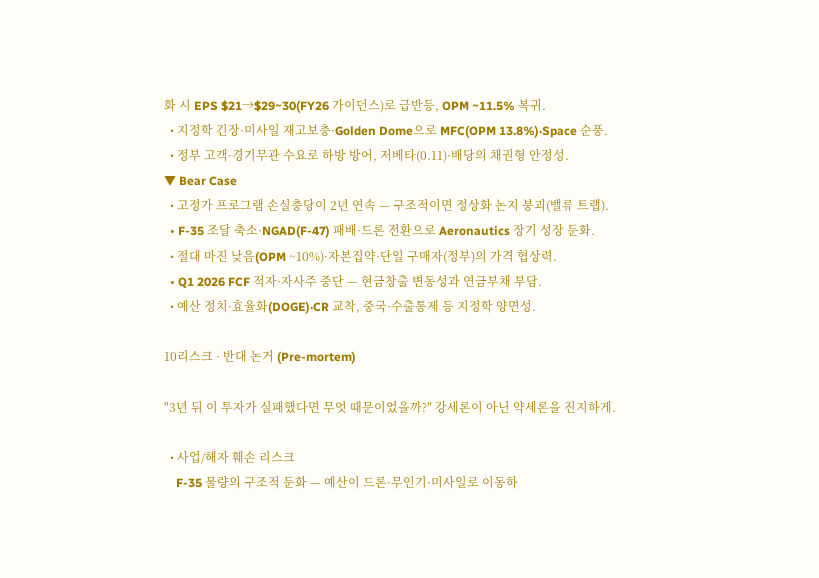화 시 EPS $21→$29~30(FY26 가이던스)로 급반등, OPM ~11.5% 복귀.
  • 지정학 긴장·미사일 재고보충·Golden Dome으로 MFC(OPM 13.8%)·Space 순풍.
  • 정부 고객·경기무관 수요로 하방 방어, 저베타(0.11)·배당의 채권형 안정성.
▼ Bear Case
  • 고정가 프로그램 손실충당이 2년 연속 — 구조적이면 정상화 논지 붕괴(밸류 트랩).
  • F-35 조달 축소·NGAD(F-47) 패배·드론 전환으로 Aeronautics 장기 성장 둔화.
  • 절대 마진 낮음(OPM ~10%)·자본집약·단일 구매자(정부)의 가격 협상력.
  • Q1 2026 FCF 적자·자사주 중단 — 현금창출 변동성과 연금부채 부담.
  • 예산 정치·효율화(DOGE)·CR 교착, 중국·수출통제 등 지정학 양면성.

10리스크 · 반대 논거 (Pre-mortem)

"3년 뒤 이 투자가 실패했다면 무엇 때문이었을까?" 강세론이 아닌 약세론을 진지하게.

  • 사업/해자 훼손 리스크
    F-35 물량의 구조적 둔화 — 예산이 드론·무인기·미사일로 이동하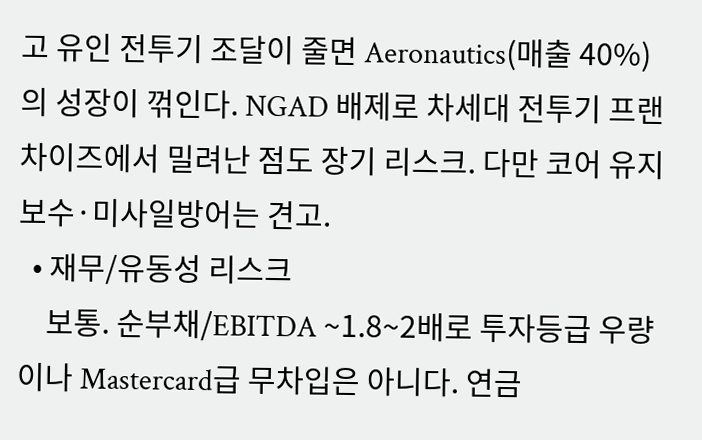고 유인 전투기 조달이 줄면 Aeronautics(매출 40%)의 성장이 꺾인다. NGAD 배제로 차세대 전투기 프랜차이즈에서 밀려난 점도 장기 리스크. 다만 코어 유지보수·미사일방어는 견고.
  • 재무/유동성 리스크
    보통. 순부채/EBITDA ~1.8~2배로 투자등급 우량이나 Mastercard급 무차입은 아니다. 연금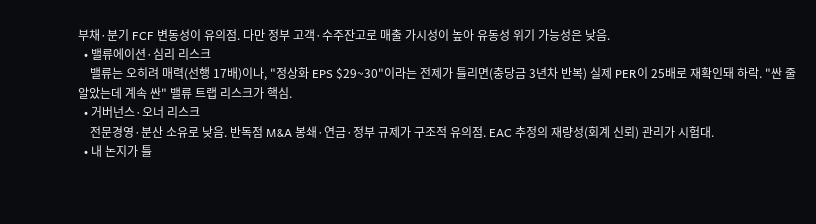부채·분기 FCF 변동성이 유의점. 다만 정부 고객·수주잔고로 매출 가시성이 높아 유동성 위기 가능성은 낮음.
  • 밸류에이션·심리 리스크
    밸류는 오히려 매력(선행 17배)이나, "정상화 EPS $29~30"이라는 전제가 틀리면(충당금 3년차 반복) 실제 PER이 25배로 재확인돼 하락. "싼 줄 알았는데 계속 싼" 밸류 트랩 리스크가 핵심.
  • 거버넌스·오너 리스크
    전문경영·분산 소유로 낮음. 반독점 M&A 봉쇄·연금·정부 규제가 구조적 유의점. EAC 추정의 재량성(회계 신뢰) 관리가 시험대.
  • 내 논지가 틀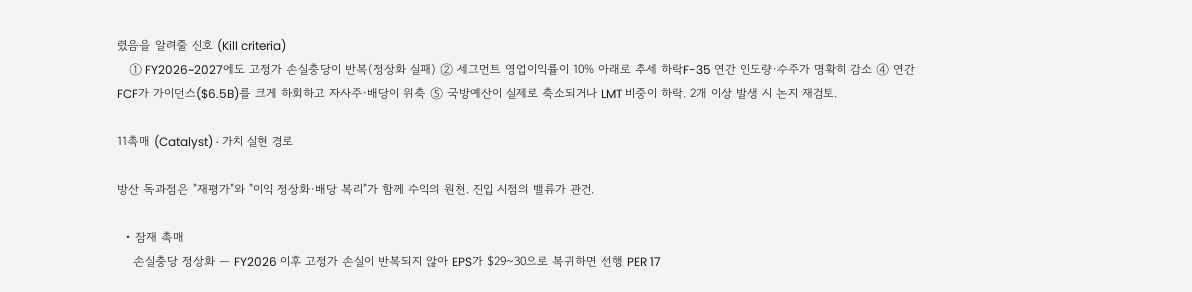렸음을 알려줄 신호 (Kill criteria)
    ① FY2026~2027에도 고정가 손실충당이 반복(정상화 실패) ② 세그먼트 영업이익률이 10% 아래로 추세 하락F-35 연간 인도량·수주가 명확히 감소 ④ 연간 FCF가 가이던스($6.5B)를 크게 하회하고 자사주·배당이 위축 ⑤ 국방예산이 실제로 축소되거나 LMT 비중이 하락. 2개 이상 발생 시 논지 재검토.

11촉매 (Catalyst) · 가치 실현 경로

방산 독과점은 "재평가"와 "이익 정상화·배당 복리"가 함께 수익의 원천. 진입 시점의 밸류가 관건.

  • 잠재 촉매
    손실충당 정상화 — FY2026 이후 고정가 손실이 반복되지 않아 EPS가 $29~30으로 복귀하면 선행 PER 17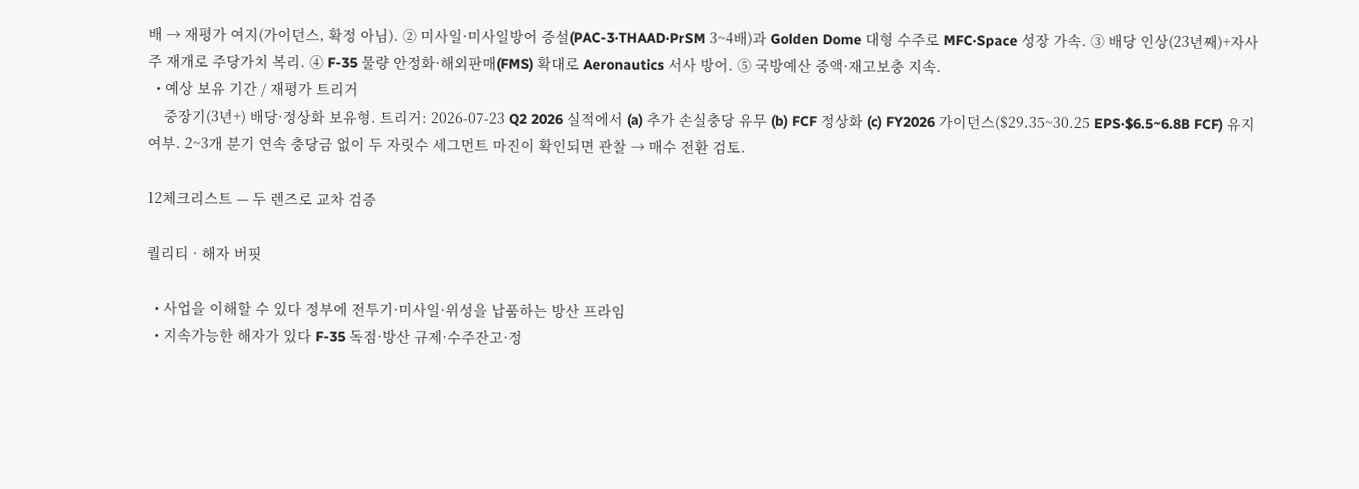배 → 재평가 여지(가이던스, 확정 아님). ② 미사일·미사일방어 증설(PAC-3·THAAD·PrSM 3~4배)과 Golden Dome 대형 수주로 MFC·Space 성장 가속. ③ 배당 인상(23년째)+자사주 재개로 주당가치 복리. ④ F-35 물량 안정화·해외판매(FMS) 확대로 Aeronautics 서사 방어. ⑤ 국방예산 증액·재고보충 지속.
  • 예상 보유 기간 / 재평가 트리거
    중장기(3년+) 배당·정상화 보유형. 트리거: 2026-07-23 Q2 2026 실적에서 (a) 추가 손실충당 유무 (b) FCF 정상화 (c) FY2026 가이던스($29.35~30.25 EPS·$6.5~6.8B FCF) 유지 여부. 2~3개 분기 연속 충당금 없이 두 자릿수 세그먼트 마진이 확인되면 관찰 → 매수 전환 검토.

12체크리스트 — 두 렌즈로 교차 검증

퀄리티 · 해자 버핏

  • 사업을 이해할 수 있다 정부에 전투기·미사일·위성을 납품하는 방산 프라임
  • 지속가능한 해자가 있다 F-35 독점·방산 규제·수주잔고·정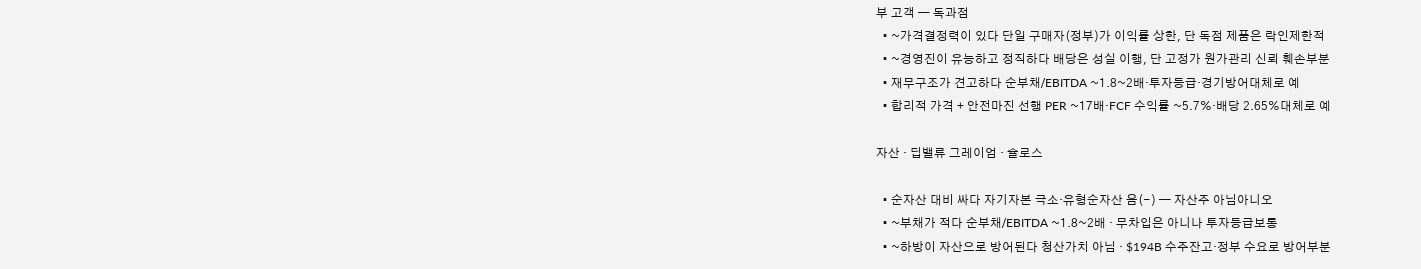부 고객 — 독과점
  • ~가격결정력이 있다 단일 구매자(정부)가 이익률 상한, 단 독점 제품은 락인제한적
  • ~경영진이 유능하고 정직하다 배당은 성실 이행, 단 고정가 원가관리 신뢰 훼손부분
  • 재무구조가 견고하다 순부채/EBITDA ~1.8~2배·투자등급·경기방어대체로 예
  • 합리적 가격 + 안전마진 선행 PER ~17배·FCF 수익률 ~5.7%·배당 2.65%대체로 예

자산 · 딥밸류 그레이엄 · 슐로스

  • 순자산 대비 싸다 자기자본 극소·유형순자산 음(−) — 자산주 아님아니오
  • ~부채가 적다 순부채/EBITDA ~1.8~2배 · 무차입은 아니나 투자등급보통
  • ~하방이 자산으로 방어된다 청산가치 아님 · $194B 수주잔고·정부 수요로 방어부분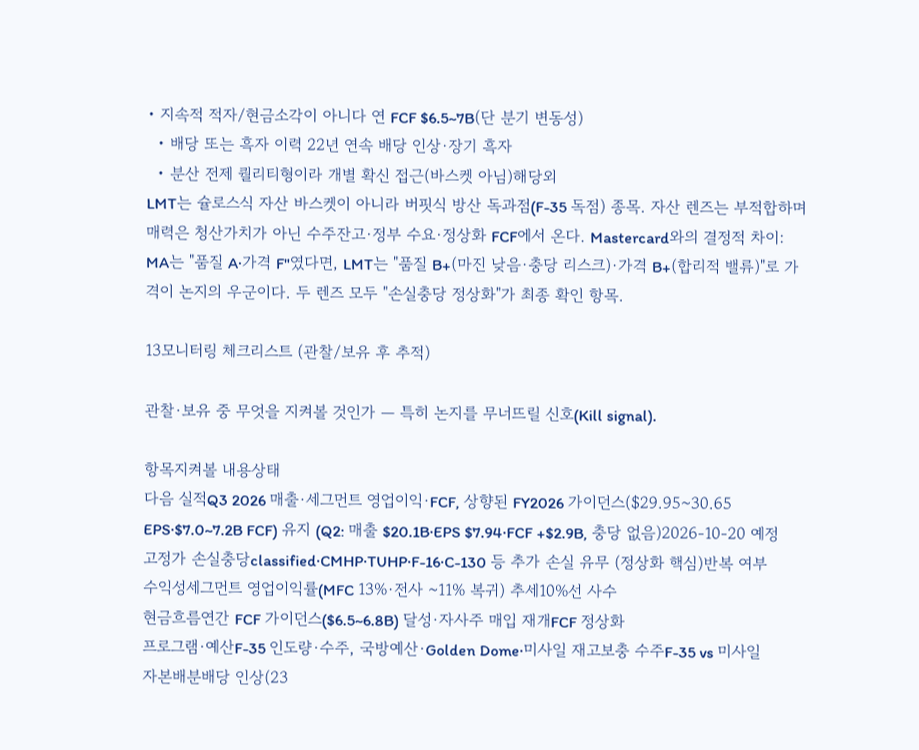• 지속적 적자/현금소각이 아니다 연 FCF $6.5~7B(단 분기 변동성)
  • 배당 또는 흑자 이력 22년 연속 배당 인상·장기 흑자
  • 분산 전제 퀄리티형이라 개별 확신 접근(바스켓 아님)해당외
LMT는 슐로스식 자산 바스켓이 아니라 버핏식 방산 독과점(F-35 독점) 종목. 자산 렌즈는 부적합하며 매력은 청산가치가 아닌 수주잔고·정부 수요·정상화 FCF에서 온다. Mastercard와의 결정적 차이: MA는 "품질 A·가격 F"였다면, LMT는 "품질 B+(마진 낮음·충당 리스크)·가격 B+(합리적 밸류)"로 가격이 논지의 우군이다. 두 렌즈 모두 "손실충당 정상화"가 최종 확인 항목.

13모니터링 체크리스트 (관찰/보유 후 추적)

관찰·보유 중 무엇을 지켜볼 것인가 — 특히 논지를 무너뜨릴 신호(Kill signal).

항목지켜볼 내용상태
다음 실적Q3 2026 매출·세그먼트 영업이익·FCF, 상향된 FY2026 가이던스($29.95~30.65 EPS·$7.0~7.2B FCF) 유지 (Q2: 매출 $20.1B·EPS $7.94·FCF +$2.9B, 충당 없음)2026-10-20 예정
고정가 손실충당classified·CMHP·TUHP·F-16·C-130 등 추가 손실 유무 (정상화 핵심)반복 여부
수익성세그먼트 영업이익률(MFC 13%·전사 ~11% 복귀) 추세10%선 사수
현금흐름연간 FCF 가이던스($6.5~6.8B) 달성·자사주 매입 재개FCF 정상화
프로그램·예산F-35 인도량·수주, 국방예산·Golden Dome·미사일 재고보충 수주F-35 vs 미사일
자본배분배당 인상(23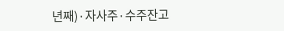년째)·자사주·수주잔고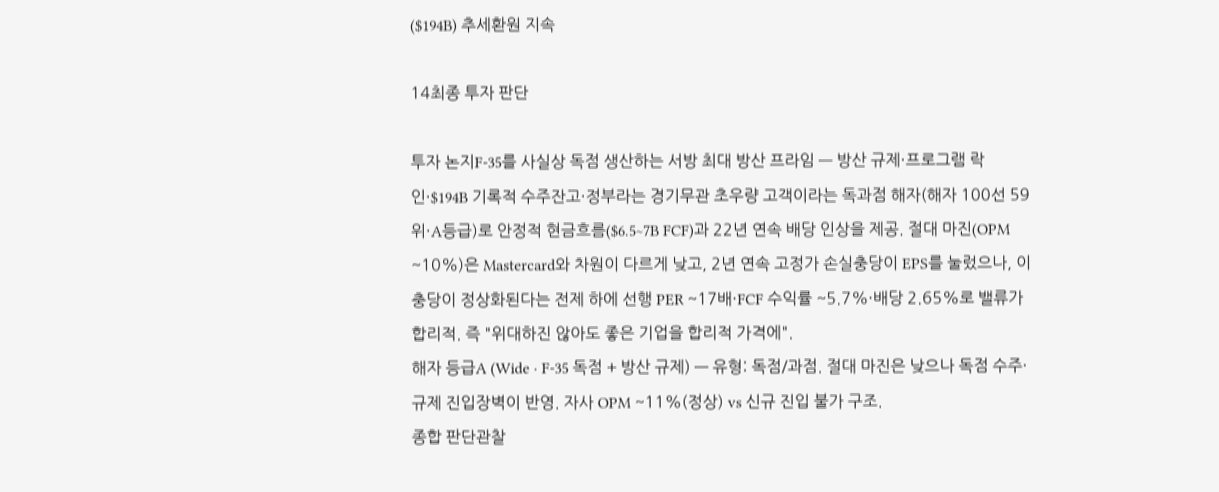($194B) 추세환원 지속

14최종 투자 판단

투자 논지F-35를 사실상 독점 생산하는 서방 최대 방산 프라임 — 방산 규제·프로그램 락인·$194B 기록적 수주잔고·정부라는 경기무관 초우량 고객이라는 독과점 해자(해자 100선 59위·A등급)로 안정적 현금흐름($6.5~7B FCF)과 22년 연속 배당 인상을 제공. 절대 마진(OPM ~10%)은 Mastercard와 차원이 다르게 낮고, 2년 연속 고정가 손실충당이 EPS를 눌렀으나, 이 충당이 정상화된다는 전제 하에 선행 PER ~17배·FCF 수익률 ~5.7%·배당 2.65%로 밸류가 합리적. 즉 "위대하진 않아도 좋은 기업을 합리적 가격에".
해자 등급A (Wide · F-35 독점 + 방산 규제) — 유형: 독점/과점. 절대 마진은 낮으나 독점 수주·규제 진입장벽이 반영. 자사 OPM ~11%(정상) vs 신규 진입 불가 구조.
종합 판단관찰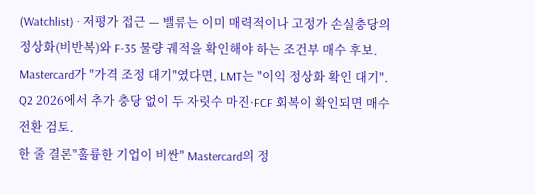(Watchlist) · 저평가 접근 — 밸류는 이미 매력적이나 고정가 손실충당의 정상화(비반복)와 F-35 물량 궤적을 확인해야 하는 조건부 매수 후보. Mastercard가 "가격 조정 대기"였다면, LMT는 "이익 정상화 확인 대기". Q2 2026에서 추가 충당 없이 두 자릿수 마진·FCF 회복이 확인되면 매수 전환 검토.
한 줄 결론"훌륭한 기업이 비싼" Mastercard의 정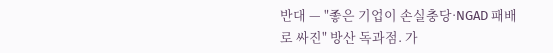반대 — "좋은 기업이 손실충당·NGAD 패배로 싸진" 방산 독과점. 가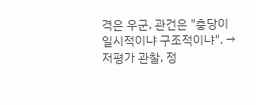격은 우군, 관건은 "충당이 일시적이냐 구조적이냐". → 저평가 관찰, 정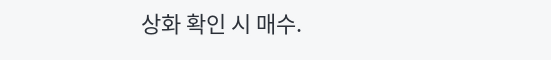상화 확인 시 매수.